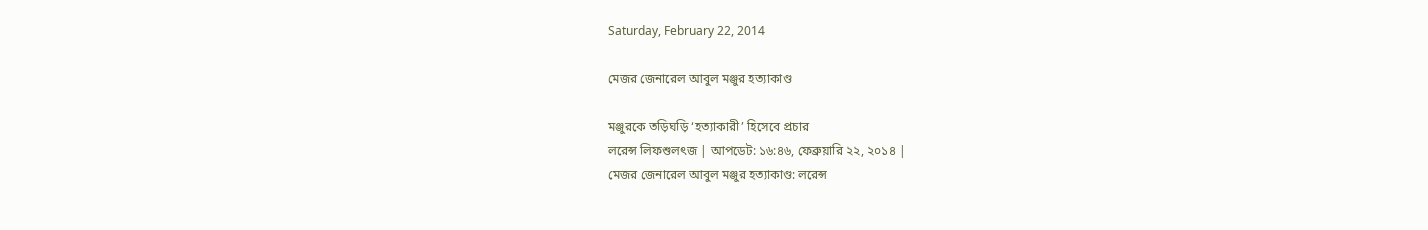Saturday, February 22, 2014

মেজর জেনারেল আবুল মঞ্জুর হত্যাকাণ্ড

মঞ্জুরকে তড়িঘড়ি ‘হত্যাকারী’ হিসেবে প্রচার
লরেন্স লিফশুলৎজ | আপডেট: ১৬:৪৬, ফেব্রুয়ারি ২২, ২০১৪ |
মেজর জেনারেল আবুল মঞ্জুর হত্যাকাণ্ড: লরেন্স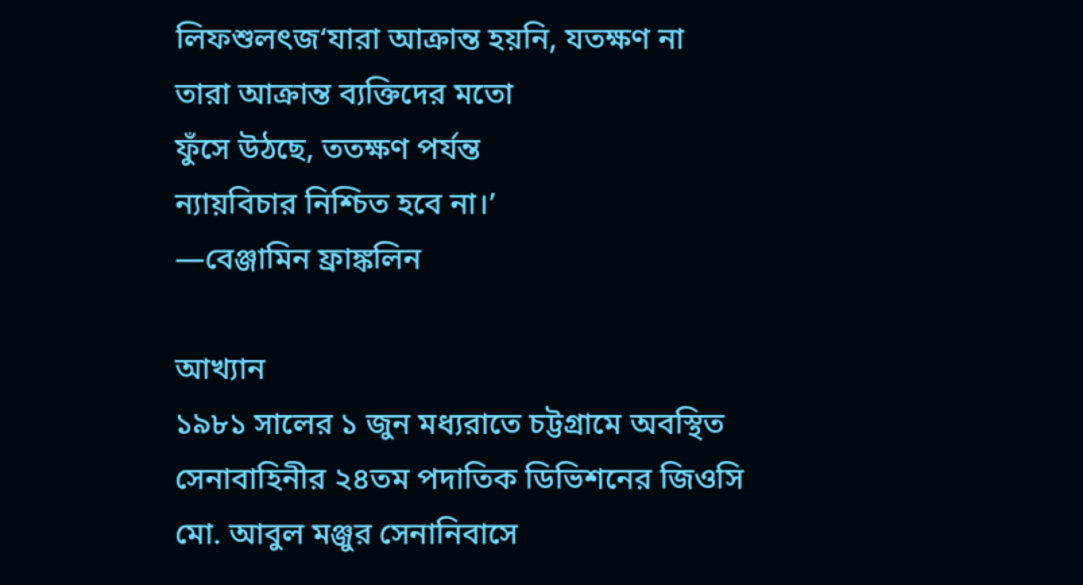লিফশুলৎজ‘যারা আক্রান্ত হয়নি, যতক্ষণ না
তারা আক্রান্ত ব্যক্তিদের মতো
ফুঁসে উঠছে, ততক্ষণ পর্যন্ত
ন্যায়বিচার নিশ্চিত হবে না।’
—বেঞ্জামিন ফ্রাঙ্কলিন

আখ্যান
১৯৮১ সালের ১ জুন মধ্যরাতে চট্টগ্রামে অবস্থিত সেনাবাহিনীর ২৪তম পদাতিক ডিভিশনের জিওসি মো. আবুল মঞ্জুর সেনানিবাসে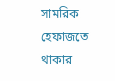সামরিক হেফাজতে থাকার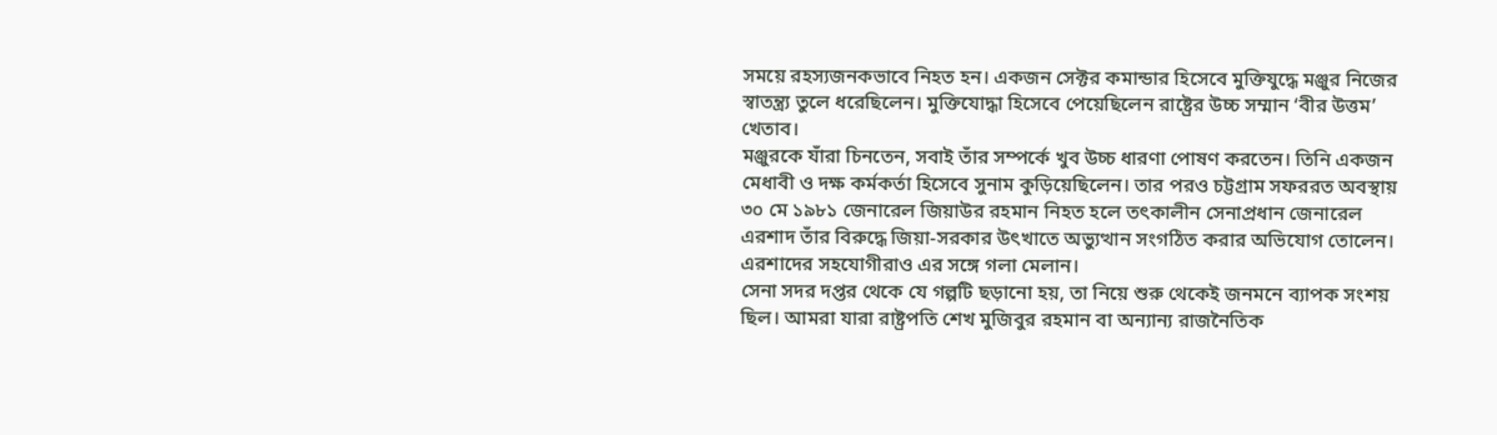সময়ে রহস্যজনকভাবে নিহত হন। একজন সেক্টর কমান্ডার হিসেবে মুক্তিযুদ্ধে মঞ্জুর নিজের স্বাতন্ত্র্য তুলে ধরেছিলেন। মুক্তিযোদ্ধা হিসেবে পেয়েছিলেন রাষ্ট্রের উচ্চ সম্মান ‘বীর উত্তম’ খেতাব।
মঞ্জুরকে যাঁরা চিনতেন, সবাই তাঁর সম্পর্কে খুব উচ্চ ধারণা পোষণ করতেন। তিনি একজন মেধাবী ও দক্ষ কর্মকর্তা হিসেবে সুনাম কুড়িয়েছিলেন। তার পরও চট্টগ্রাম সফররত অবস্থায় ৩০ মে ১৯৮১ জেনারেল জিয়াউর রহমান নিহত হলে তৎকালীন সেনাপ্রধান জেনারেল এরশাদ তাঁর বিরুদ্ধে জিয়া-সরকার উৎখাতে অভ্যুত্থান সংগঠিত করার অভিযোগ তোলেন। এরশাদের সহযোগীরাও এর সঙ্গে গলা মেলান।
সেনা সদর দপ্তর থেকে যে গল্পটি ছড়ানো হয়, তা নিয়ে শুরু থেকেই জনমনে ব্যাপক সংশয় ছিল। আমরা যারা রাষ্ট্রপতি শেখ মুজিবুর রহমান বা অন্যান্য রাজনৈতিক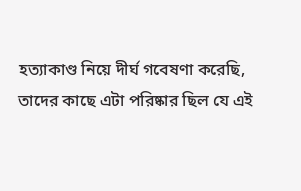হত্যাকাণ্ড নিয়ে দীর্ঘ গবেষণা করেছি, তাদের কাছে এটা পরিষ্কার ছিল যে এই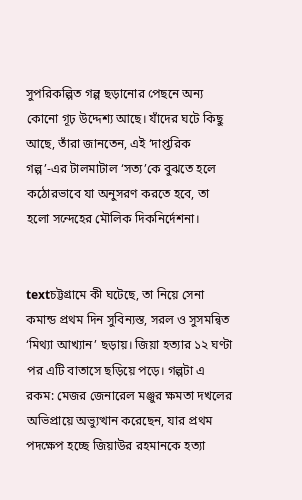সুপরিকল্পিত গল্প ছড়ানোর পেছনে অন্য কোনো গূঢ় উদ্দেশ্য আছে। যাঁদের ঘটে কিছু আছে, তাঁরা জানতেন, এই ‘দাপ্তরিক গল্প’-এর টালমাটাল ‘সত্য’কে বুঝতে হলে কঠোরভাবে যা অনুসরণ করতে হবে, তা হলো সন্দেহের মৌলিক দিকনির্দেশনা।


textচট্টগ্রামে কী ঘটেছে, তা নিয়ে সেনা কমান্ড প্রথম দিন সুবিন্যস্ত, সরল ও সুসমন্বিত ‘মিথ্যা আখ্যান’ ছড়ায়। জিয়া হত্যার ১২ ঘণ্টা পর এটি বাতাসে ছড়িয়ে পড়ে। গল্পটা এ রকম: মেজর জেনারেল মঞ্জুর ক্ষমতা দখলের অভিপ্রায়ে অভ্যুত্থান করেছেন, যার প্রথম পদক্ষেপ হচ্ছে জিয়াউর রহমানকে হত্যা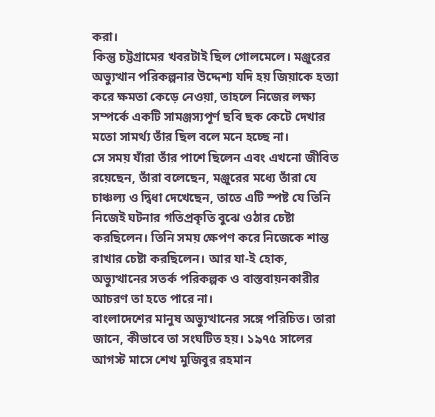করা।
কিন্তু চট্টগ্রামের খবরটাই ছিল গোলমেলে। মঞ্জুরের অভ্যুত্থান পরিকল্পনার উদ্দেশ্য যদি হয় জিয়াকে হত্যা করে ক্ষমতা কেড়ে নেওয়া, তাহলে নিজের লক্ষ্য সম্পর্কে একটি সামঞ্জস্যপূর্ণ ছবি ছক কেটে দেখার মতো সামর্থ্য তাঁর ছিল বলে মনে হচ্ছে না।
সে সময় যাঁরা তাঁর পাশে ছিলেন এবং এখনো জীবিত রয়েছেন, তাঁরা বলেছেন, মঞ্জুরের মধ্যে তাঁরা যে চাঞ্চল্য ও দ্বিধা দেখেছেন, তাতে এটি স্পষ্ট যে তিনি নিজেই ঘটনার গতিপ্রকৃতি বুঝে ওঠার চেষ্টা করছিলেন। তিনি সময় ক্ষেপণ করে নিজেকে শান্ত রাখার চেষ্টা করছিলেন। আর যা-ই হোক, অভ্যুত্থানের সতর্ক পরিকল্পক ও বাস্তবায়নকারীর আচরণ তা হতে পারে না।
বাংলাদেশের মানুষ অভ্যুত্থানের সঙ্গে পরিচিত। তারা জানে, কীভাবে তা সংঘটিত হয়। ১৯৭৫ সালের আগস্ট মাসে শেখ মুজিবুর রহমান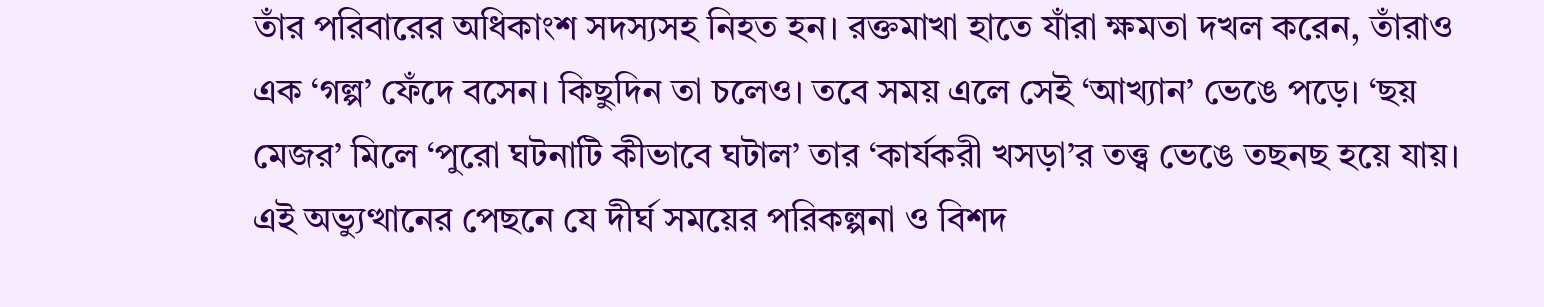তাঁর পরিবারের অধিকাংশ সদস্যসহ নিহত হন। রক্তমাখা হাতে যাঁরা ক্ষমতা দখল করেন, তাঁরাও এক ‘গল্প’ ফেঁদে বসেন। কিছুদিন তা চলেও। তবে সময় এলে সেই ‘আখ্যান’ ভেঙে পড়ে। ‘ছয় মেজর’ মিলে ‘পুরো ঘটনাটি কীভাবে ঘটাল’ তার ‘কার্যকরী খসড়া’র তত্ত্ব ভেঙে তছনছ হয়ে যায়। এই অভ্যুত্থানের পেছনে যে দীর্ঘ সময়ের পরিকল্পনা ও বিশদ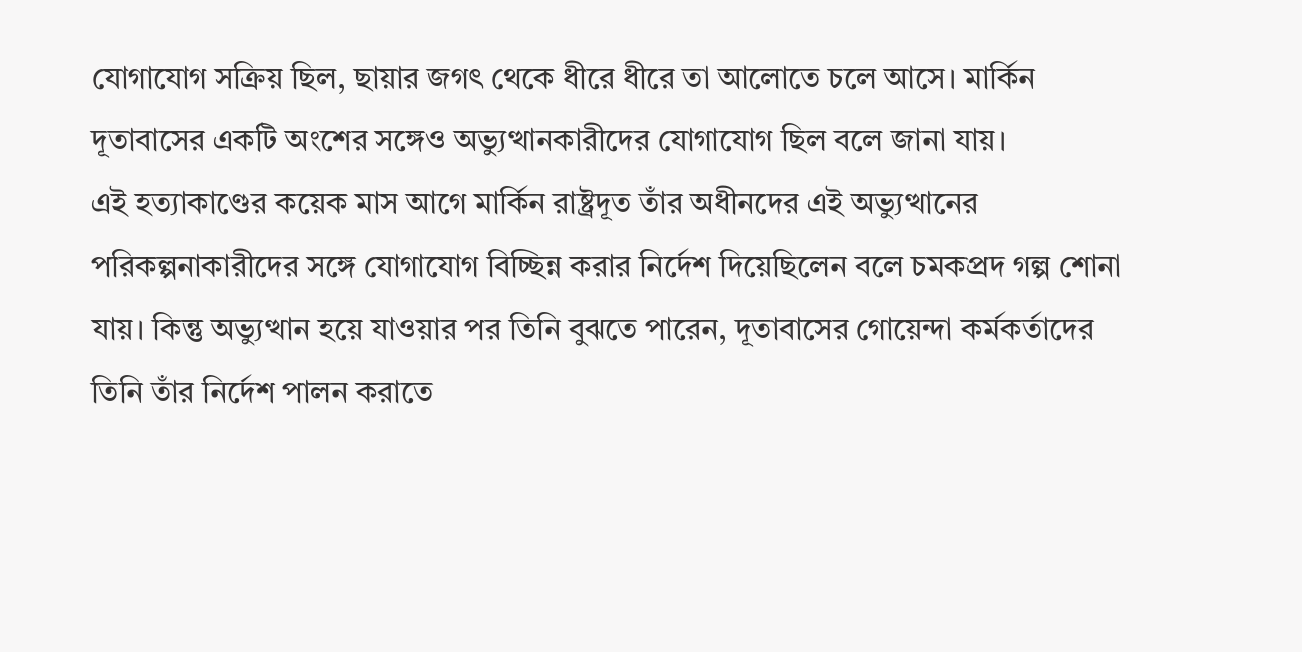যোগাযোগ সক্রিয় ছিল, ছায়ার জগৎ থেকে ধীরে ধীরে তা আলোতে চলে আসে। মার্কিন দূতাবাসের একটি অংশের সঙ্গেও অভ্যুত্থানকারীদের যোগাযোগ ছিল বলে জানা যায়।
এই হত্যাকাণ্ডের কয়েক মাস আগে মার্কিন রাষ্ট্রদূত তাঁর অধীনদের এই অভ্যুত্থানের পরিকল্পনাকারীদের সঙ্গে যোগাযোগ বিচ্ছিন্ন করার নির্দেশ দিয়েছিলেন বলে চমকপ্রদ গল্প শোনা যায়। কিন্তু অভ্যুত্থান হয়ে যাওয়ার পর তিনি বুঝতে পারেন, দূতাবাসের গোয়েন্দা কর্মকর্তাদের তিনি তাঁর নির্দেশ পালন করাতে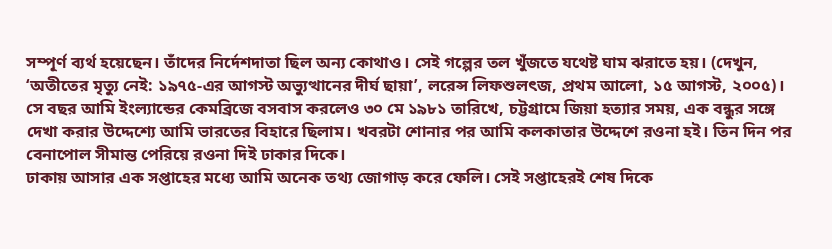সম্পূর্ণ ব্যর্থ হয়েছেন। তাঁদের নির্দেশদাতা ছিল অন্য কোথাও। সেই গল্পের তল খুঁজতে যথেষ্ট ঘাম ঝরাতে হয়। (দেখুন, ‘অতীতের মৃত্যু নেই: ১৯৭৫-এর আগস্ট অভ্যুত্থানের দীর্ঘ ছায়া’, লরেন্স লিফশুলৎজ, প্রথম আলো, ১৫ আগস্ট, ২০০৫)।
সে বছর আমি ইংল্যান্ডের কেমব্রিজে বসবাস করলেও ৩০ মে ১৯৮১ তারিখে, চট্টগ্রামে জিয়া হত্যার সময়, এক বন্ধুর সঙ্গে দেখা করার উদ্দেশ্যে আমি ভারতের বিহারে ছিলাম। খবরটা শোনার পর আমি কলকাতার উদ্দেশে রওনা হই। তিন দিন পর বেনাপোল সীমান্ত পেরিয়ে রওনা দিই ঢাকার দিকে।
ঢাকায় আসার এক সপ্তাহের মধ্যে আমি অনেক তথ্য জোগাড় করে ফেলি। সেই সপ্তাহেরই শেষ দিকে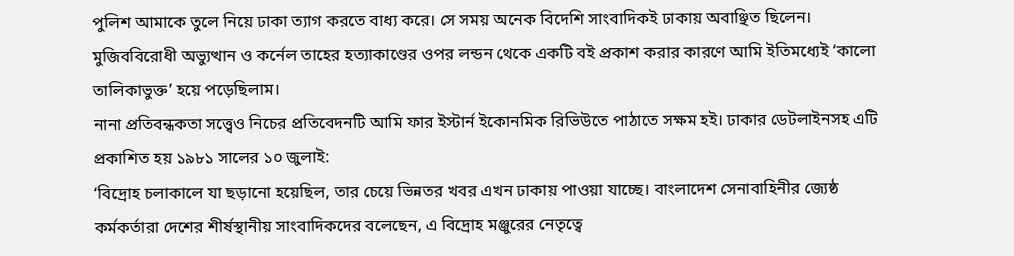পুলিশ আমাকে তুলে নিয়ে ঢাকা ত্যাগ করতে বাধ্য করে। সে সময় অনেক বিদেশি সাংবাদিকই ঢাকায় অবাঞ্ছিত ছিলেন। মুজিববিরোধী অভ্যুত্থান ও কর্নেল তাহের হত্যাকাণ্ডের ওপর লন্ডন থেকে একটি বই প্রকাশ করার কারণে আমি ইতিমধ্যেই ‘কালো তালিকাভুক্ত’ হয়ে পড়েছিলাম।
নানা প্রতিবন্ধকতা সত্ত্বেও নিচের প্রতিবেদনটি আমি ফার ইস্টার্ন ইকোনমিক রিভিউতে পাঠাতে সক্ষম হই। ঢাকার ডেটলাইনসহ এটি প্রকাশিত হয় ১৯৮১ সালের ১০ জুলাই:
‘বিদ্রোহ চলাকালে যা ছড়ানো হয়েছিল, তার চেয়ে ভিন্নতর খবর এখন ঢাকায় পাওয়া যাচ্ছে। বাংলাদেশ সেনাবাহিনীর জ্যেষ্ঠ কর্মকর্তারা দেশের শীর্ষস্থানীয় সাংবাদিকদের বলেছেন, এ বিদ্রোহ মঞ্জুরের নেতৃত্বে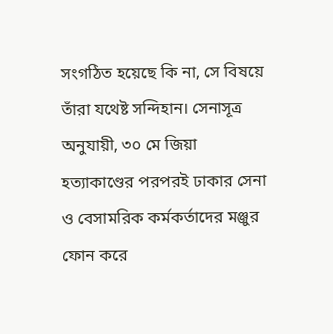সংগঠিত হয়েছে কি না, সে বিষয়ে তাঁরা যথেষ্ট সন্দিহান। সেনাসূত্র অনুযায়ী, ৩০ মে জিয়া হত্যাকাণ্ডের পরপরই ঢাকার সেনা ও বেসামরিক কর্মকর্তাদের মঞ্জুর ফোন করে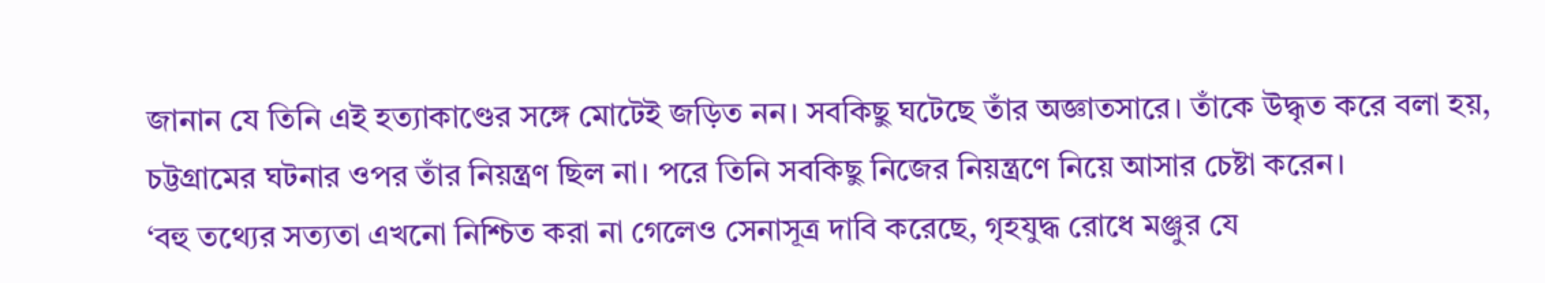জানান যে তিনি এই হত্যাকাণ্ডের সঙ্গে মোটেই জড়িত নন। সবকিছু ঘটেছে তাঁর অজ্ঞাতসারে। তাঁকে উদ্ধৃত করে বলা হয়, চট্টগ্রামের ঘটনার ওপর তাঁর নিয়ন্ত্রণ ছিল না। পরে তিনি সবকিছু নিজের নিয়ন্ত্রণে নিয়ে আসার চেষ্টা করেন।
‘বহু তথ্যের সত্যতা এখনো নিশ্চিত করা না গেলেও সেনাসূত্র দাবি করেছে, গৃহযুদ্ধ রোধে মঞ্জুর যে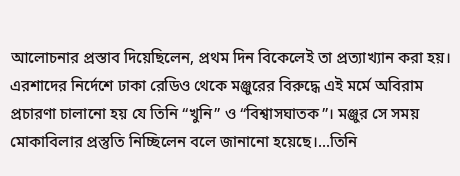আলোচনার প্রস্তাব দিয়েছিলেন, প্রথম দিন বিকেলেই তা প্রত্যাখ্যান করা হয়। এরশাদের নির্দেশে ঢাকা রেডিও থেকে মঞ্জুরের বিরুদ্ধে এই মর্মে অবিরাম প্রচারণা চালানো হয় যে তিনি “খুনি” ও “বিশ্বাসঘাতক”। মঞ্জুর সে সময় মোকাবিলার প্রস্তুতি নিচ্ছিলেন বলে জানানো হয়েছে।...তিনি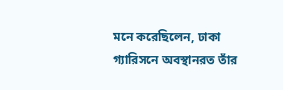মনে করেছিলেন, ঢাকা গ্যারিসনে অবস্থানরত তাঁর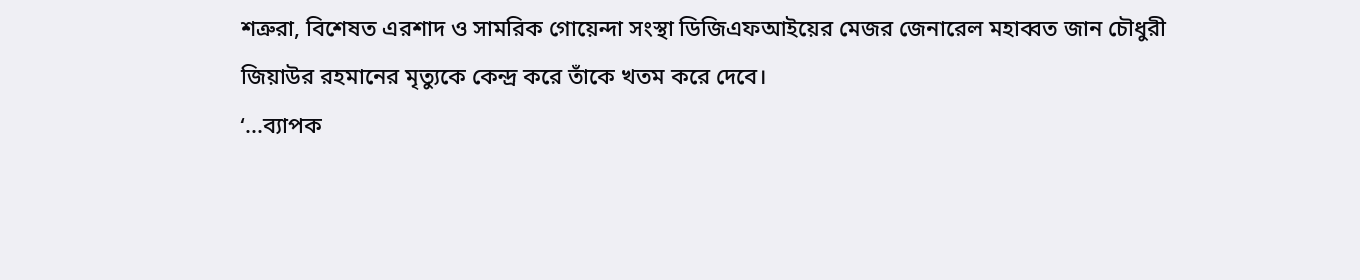শত্রুরা, বিশেষত এরশাদ ও সামরিক গোয়েন্দা সংস্থা ডিজিএফআইয়ের মেজর জেনারেল মহাব্বত জান চৌধুরী জিয়াউর রহমানের মৃত্যুকে কেন্দ্র করে তাঁকে খতম করে দেবে।
‘...ব্যাপক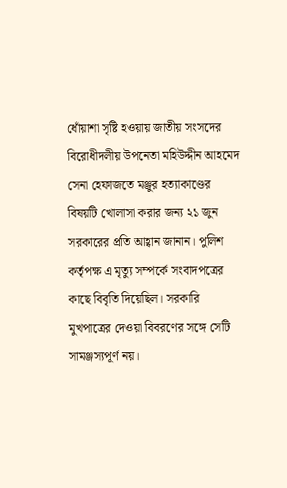ধোঁয়াশা সৃষ্টি হওয়ায় জাতীয় সংসদের বিরোধীদলীয় উপনেতা মহিউদ্দীন আহমেদ সেনা হেফাজতে মঞ্জুর হত্যাকাণ্ডের বিষয়টি খোলাসা করার জন্য ২১ জুন সরকারের প্রতি আহ্বান জানান। পুলিশ কর্তৃপক্ষ এ মৃত্যু সম্পর্কে সংবাদপত্রের কাছে বিবৃতি দিয়েছিল। সরকারি মুখপাত্রের দেওয়া বিবরণের সঙ্গে সেটি সামঞ্জস্যপূর্ণ নয়।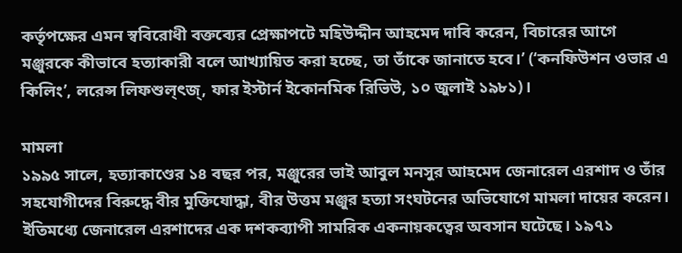কর্তৃপক্ষের এমন স্ববিরোধী বক্তব্যের প্রেক্ষাপটে মহিউদ্দীন আহমেদ দাবি করেন, বিচারের আগে মঞ্জুরকে কীভাবে হত্যাকারী বলে আখ্যায়িত করা হচ্ছে, তা তাঁকে জানাতে হবে।’ (‘কনফিউশন ওভার এ কিলিং’, লরেন্স লিফশুল্ৎজ্, ফার ইস্টার্ন ইকোনমিক রিভিউ, ১০ জুলাই ১৯৮১)।

মামলা
১৯৯৫ সালে, হত্যাকাণ্ডের ১৪ বছর পর, মঞ্জুরের ভাই আবুল মনসুর আহমেদ জেনারেল এরশাদ ও তাঁর সহযোগীদের বিরুদ্ধে বীর মুক্তিযোদ্ধা, বীর উত্তম মঞ্জুর হত্যা সংঘটনের অভিযোগে মামলা দায়ের করেন। ইতিমধ্যে জেনারেল এরশাদের এক দশকব্যাপী সামরিক একনায়কত্বের অবসান ঘটেছে। ১৯৭১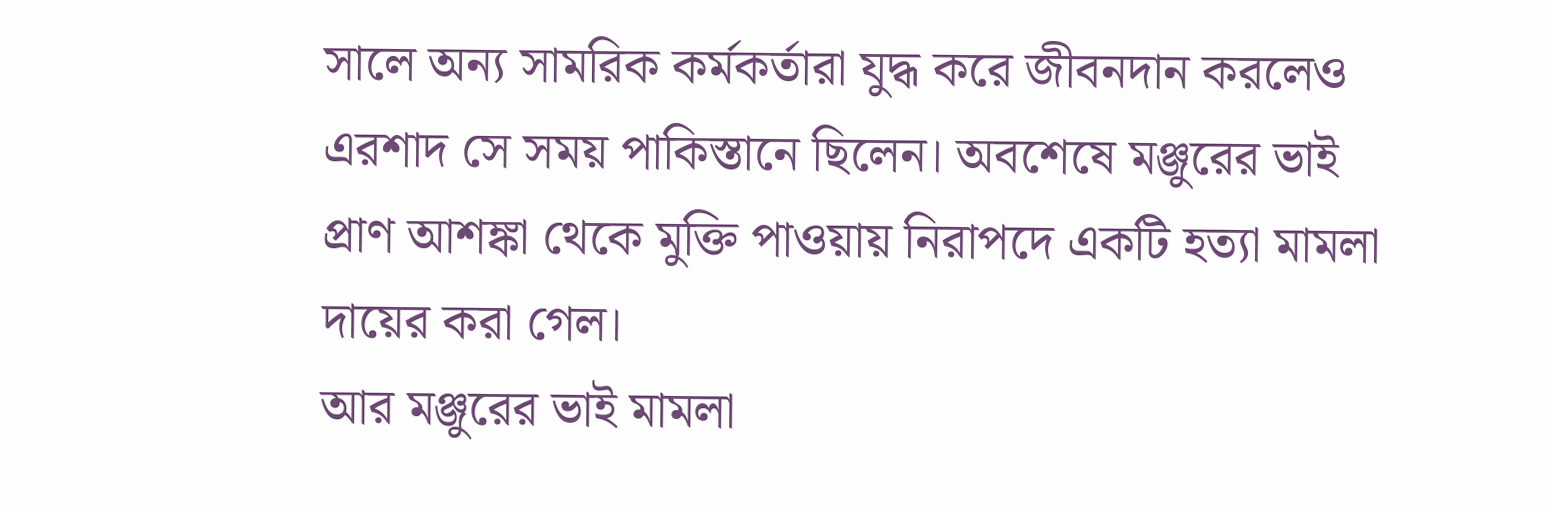সালে অন্য সামরিক কর্মকর্তারা যুদ্ধ করে জীবনদান করলেও এরশাদ সে সময় পাকিস্তানে ছিলেন। অবশেষে মঞ্জুরের ভাই প্রাণ আশঙ্কা থেকে মুক্তি পাওয়ায় নিরাপদে একটি হত্যা মামলা দায়ের করা গেল।
আর মঞ্জুরের ভাই মামলা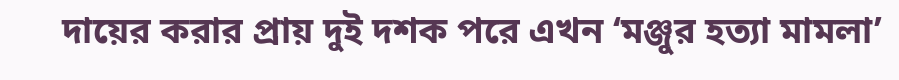দায়ের করার প্রায় দুই দশক পরে এখন ‘মঞ্জুর হত্যা মামলা’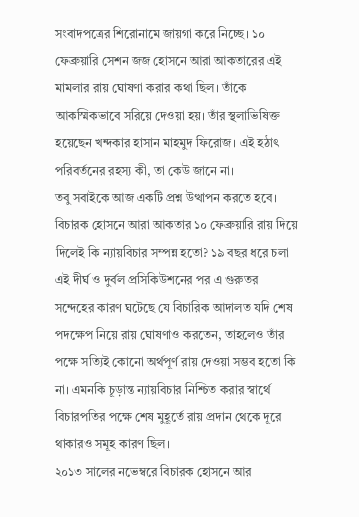সংবাদপত্রের শিরোনামে জায়গা করে নিচ্ছে। ১০ ফেব্রুয়ারি সেশন জজ হোসনে আরা আকতারের এই মামলার রায় ঘোষণা করার কথা ছিল। তাঁকে আকস্মিকভাবে সরিয়ে দেওয়া হয়। তাঁর স্থলাভিষিক্ত হয়েছেন খন্দকার হাসান মাহমুদ ফিরোজ। এই হঠাৎ পরিবর্তনের রহস্য কী, তা কেউ জানে না।
তবু সবাইকে আজ একটি প্রশ্ন উত্থাপন করতে হবে। বিচারক হোসনে আরা আকতার ১০ ফেব্রুয়ারি রায় দিয়ে দিলেই কি ন্যায়বিচার সম্পন্ন হতো? ১৯ বছর ধরে চলা এই দীর্ঘ ও দুর্বল প্রসিকিউশনের পর এ গুরুতর সন্দেহের কারণ ঘটেছে যে বিচারিক আদালত যদি শেষ পদক্ষেপ নিয়ে রায় ঘোষণাও করতেন, তাহলেও তাঁর পক্ষে সত্যিই কোনো অর্থপূর্ণ রায় দেওয়া সম্ভব হতো কি না। এমনকি চূড়ান্ত ন্যায়বিচার নিশ্চিত করার স্বার্থে বিচারপতির পক্ষে শেষ মুহূর্তে রায় প্রদান থেকে দূরে থাকারও সমূহ কারণ ছিল।
২০১৩ সালের নভেম্বরে বিচারক হোসনে আর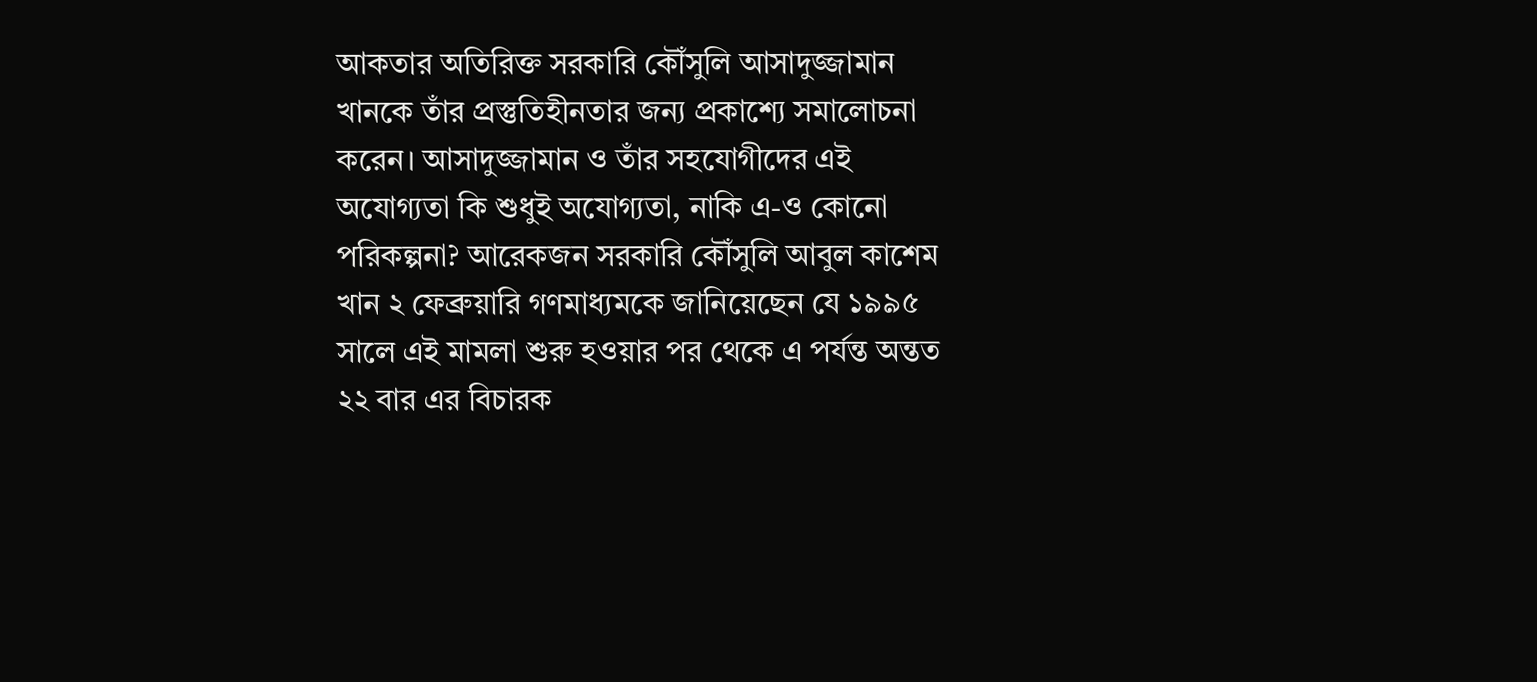আকতার অতিরিক্ত সরকারি কৌঁসুলি আসাদুজ্জামান খানকে তাঁর প্রস্তুতিহীনতার জন্য প্রকাশ্যে সমালোচনা করেন। আসাদুজ্জামান ও তাঁর সহযোগীদের এই অযোগ্যতা কি শুধুই অযোগ্যতা, নাকি এ-ও কোনো পরিকল্পনা? আরেকজন সরকারি কৌঁসুলি আবুল কাশেম খান ২ ফেব্রুয়ারি গণমাধ্যমকে জানিয়েছেন যে ১৯৯৫ সালে এই মামলা শুরু হওয়ার পর থেকে এ পর্যন্ত অন্তত ২২ বার এর বিচারক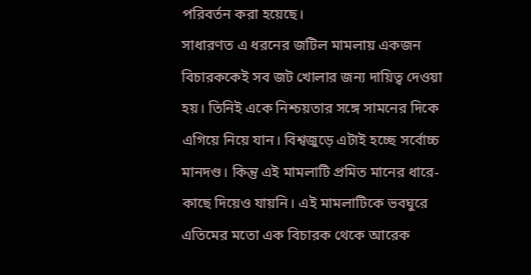পরিবর্তন করা হয়েছে।
সাধারণত এ ধরনের জটিল মামলায় একজন বিচারককেই সব জট খোলার জন্য দায়িত্ব দেওয়া হয়। তিনিই একে নিশ্চয়তার সঙ্গে সামনের দিকে এগিয়ে নিয়ে যান। বিশ্বজুড়ে এটাই হচ্ছে সর্বোচ্চ মানদণ্ড। কিন্তু এই মামলাটি প্রমিত মানের ধারে-কাছে দিয়েও যায়নি। এই মামলাটিকে ভবঘুরে এতিমের মতো এক বিচারক থেকে আরেক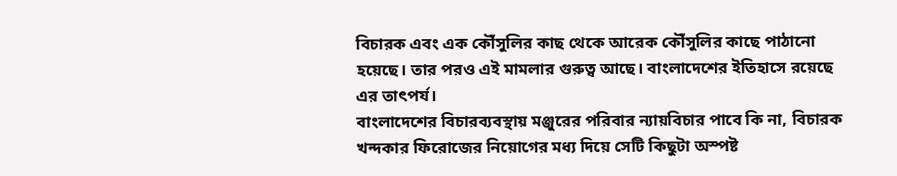বিচারক এবং এক কৌঁসুলির কাছ থেকে আরেক কৌঁসুলির কাছে পাঠানো হয়েছে। তার পরও এই মামলার গুরুত্ব আছে। বাংলাদেশের ইতিহাসে রয়েছে এর তাৎপর্য।
বাংলাদেশের বিচারব্যবস্থায় মঞ্জুরের পরিবার ন্যায়বিচার পাবে কি না, বিচারক খন্দকার ফিরোজের নিয়োগের মধ্য দিয়ে সেটি কিছুটা অস্পষ্ট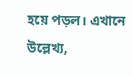হয়ে পড়ল। এখানে উল্লেখ্য,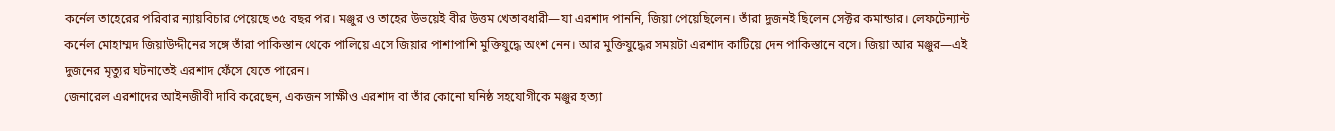কর্নেল তাহেরের পরিবার ন্যায়বিচার পেয়েছে ৩৫ বছর পর। মঞ্জুর ও তাহের উভয়েই বীর উত্তম খেতাবধারী—যা এরশাদ পাননি, জিয়া পেয়েছিলেন। তাঁরা দুজনই ছিলেন সেক্টর কমান্ডার। লেফটেন্যান্ট কর্নেল মোহাম্মদ জিয়াউদ্দীনের সঙ্গে তাঁরা পাকিস্তান থেকে পালিয়ে এসে জিয়ার পাশাপাশি মুক্তিযুদ্ধে অংশ নেন। আর মুক্তিযুদ্ধের সময়টা এরশাদ কাটিয়ে দেন পাকিস্তানে বসে। জিয়া আর মঞ্জুর—এই দুজনের মৃত্যুর ঘটনাতেই এরশাদ ফেঁসে যেতে পারেন।
জেনারেল এরশাদের আইনজীবী দাবি করেছেন, একজন সাক্ষীও এরশাদ বা তাঁর কোনো ঘনিষ্ঠ সহযোগীকে মঞ্জুর হত্যা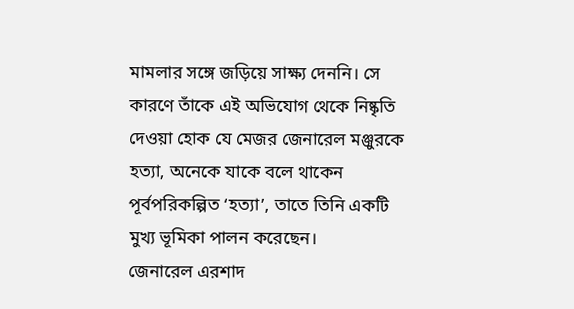মামলার সঙ্গে জড়িয়ে সাক্ষ্য দেননি। সে কারণে তাঁকে এই অভিযোগ থেকে নিষ্কৃতি দেওয়া হোক যে মেজর জেনারেল মঞ্জুরকে হত্যা, অনেকে যাকে বলে থাকেন পূর্বপরিকল্পিত ‘হত্যা’, তাতে তিনি একটি মুখ্য ভূমিকা পালন করেছেন।
জেনারেল এরশাদ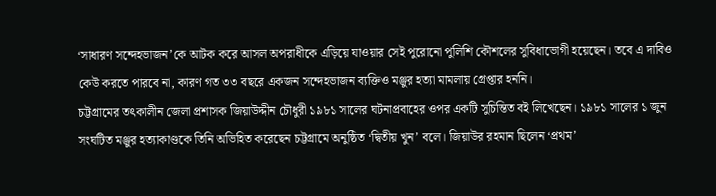‘সাধারণ সন্দেহভাজন’কে আটক করে আসল অপরাধীকে এড়িয়ে যাওয়ার সেই পুরোনো পুলিশি কৌশলের সুবিধাভোগী হয়েছেন। তবে এ দাবিও কেউ করতে পারবে না, কারণ গত ৩৩ বছরে একজন সন্দেহভাজন ব্যক্তিও মঞ্জুর হত্যা মামলায় গ্রেপ্তার হননি।
চট্টগ্রামের তৎকালীন জেলা প্রশাসক জিয়াউদ্দীন চৌধুরী ১৯৮১ সালের ঘটনাপ্রবাহের ওপর একটি সুচিন্তিত বই লিখেছেন। ১৯৮১ সালের ১ জুন সংঘটিত মঞ্জুর হত্যাকাণ্ডকে তিনি অভিহিত করেছেন চট্টগ্রামে অনুষ্ঠিত ‘দ্বিতীয় খুন’ বলে। জিয়াউর রহমান ছিলেন ‘প্রথম’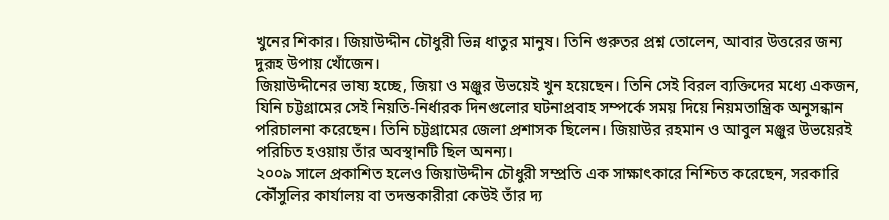খুনের শিকার। জিয়াউদ্দীন চৌধুরী ভিন্ন ধাতুর মানুষ। তিনি গুরুতর প্রশ্ন তোলেন, আবার উত্তরের জন্য দুরূহ উপায় খোঁজেন।
জিয়াউদ্দীনের ভাষ্য হচ্ছে, জিয়া ও মঞ্জুর উভয়েই খুন হয়েছেন। তিনি সেই বিরল ব্যক্তিদের মধ্যে একজন, যিনি চট্টগ্রামের সেই নিয়তি-নির্ধারক দিনগুলোর ঘটনাপ্রবাহ সম্পর্কে সময় দিয়ে নিয়মতান্ত্রিক অনুসন্ধান পরিচালনা করেছেন। তিনি চট্টগ্রামের জেলা প্রশাসক ছিলেন। জিয়াউর রহমান ও আবুল মঞ্জুর উভয়েরই পরিচিত হওয়ায় তাঁর অবস্থানটি ছিল অনন্য।
২০০৯ সালে প্রকাশিত হলেও জিয়াউদ্দীন চৌধুরী সম্প্রতি এক সাক্ষাৎকারে নিশ্চিত করেছেন, সরকারি কৌঁসুলির কার্যালয় বা তদন্তকারীরা কেউই তাঁর দ্য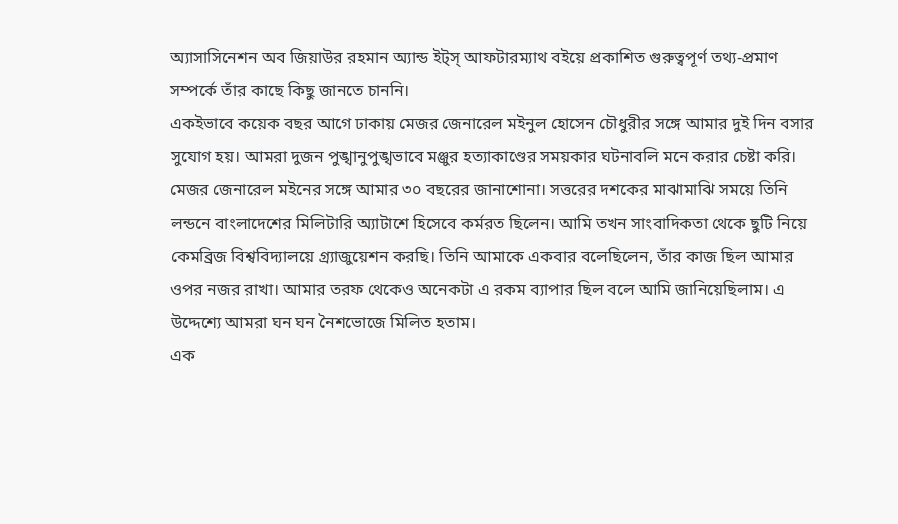অ্যাসাসিনেশন অব জিয়াউর রহমান অ্যান্ড ইট্স্ আফটারম্যাথ বইয়ে প্রকাশিত গুরুত্বপূর্ণ তথ্য-প্রমাণ সম্পর্কে তাঁর কাছে কিছু জানতে চাননি।
একইভাবে কয়েক বছর আগে ঢাকায় মেজর জেনারেল মইনুল হোসেন চৌধুরীর সঙ্গে আমার দুই দিন বসার সুযোগ হয়। আমরা দুজন পুঙ্খানুপুঙ্খভাবে মঞ্জুর হত্যাকাণ্ডের সময়কার ঘটনাবলি মনে করার চেষ্টা করি। মেজর জেনারেল মইনের সঙ্গে আমার ৩০ বছরের জানাশোনা। সত্তরের দশকের মাঝামাঝি সময়ে তিনি লন্ডনে বাংলাদেশের মিলিটারি অ্যাটাশে হিসেবে কর্মরত ছিলেন। আমি তখন সাংবাদিকতা থেকে ছুটি নিয়ে কেমব্রিজ বিশ্ববিদ্যালয়ে গ্র্যাজুয়েশন করছি। তিনি আমাকে একবার বলেছিলেন, তাঁর কাজ ছিল আমার ওপর নজর রাখা। আমার তরফ থেকেও অনেকটা এ রকম ব্যাপার ছিল বলে আমি জানিয়েছিলাম। এ উদ্দেশ্যে আমরা ঘন ঘন নৈশভোজে মিলিত হতাম।
এক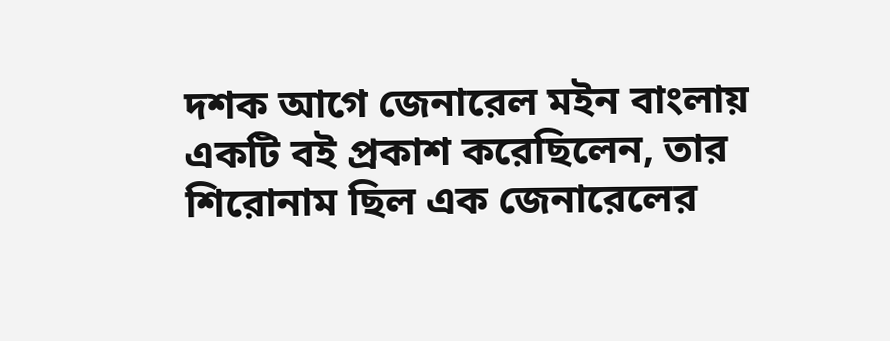দশক আগে জেনারেল মইন বাংলায় একটি বই প্রকাশ করেছিলেন, তার শিরোনাম ছিল এক জেনারেলের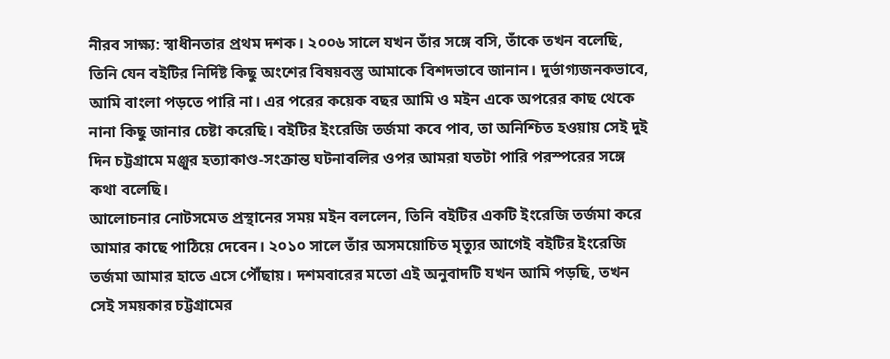নীরব সাক্ষ্য: স্বাধীনতার প্রথম দশক। ২০০৬ সালে যখন তাঁর সঙ্গে বসি, তাঁকে তখন বলেছি, তিনি যেন বইটির নির্দিষ্ট কিছু অংশের বিষয়বস্তু আমাকে বিশদভাবে জানান। দুর্ভাগ্যজনকভাবে, আমি বাংলা পড়তে পারি না। এর পরের কয়েক বছর আমি ও মইন একে অপরের কাছ থেকে নানা কিছু জানার চেষ্টা করেছি। বইটির ইংরেজি তর্জমা কবে পাব, তা অনিশ্চিত হওয়ায় সেই দুই দিন চট্টগ্রামে মঞ্জুর হত্যাকাণ্ড-সংক্রান্ত ঘটনাবলির ওপর আমরা যতটা পারি পরস্পরের সঙ্গে কথা বলেছি।
আলোচনার নোটসমেত প্রস্থানের সময় মইন বললেন, তিনি বইটির একটি ইংরেজি তর্জমা করে আমার কাছে পাঠিয়ে দেবেন। ২০১০ সালে তাঁর অসময়োচিত মৃত্যুর আগেই বইটির ইংরেজি তর্জমা আমার হাতে এসে পৌঁছায়। দশমবারের মতো এই অনুবাদটি যখন আমি পড়ছি, তখন সেই সময়কার চট্টগ্রামের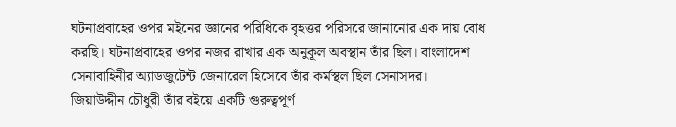ঘটনাপ্রবাহের ওপর মইনের জ্ঞানের পরিধিকে বৃহত্তর পরিসরে জানানোর এক দায় বোধ করছি। ঘটনাপ্রবাহের ওপর নজর রাখার এক অনুকূল অবস্থান তাঁর ছিল। বাংলাদেশ সেনাবাহিনীর অ্যাডজুটেন্ট জেনারেল হিসেবে তাঁর কর্মস্থল ছিল সেনাসদর।
জিয়াউদ্দীন চৌধুরী তাঁর বইয়ে একটি গুরুত্বপূর্ণ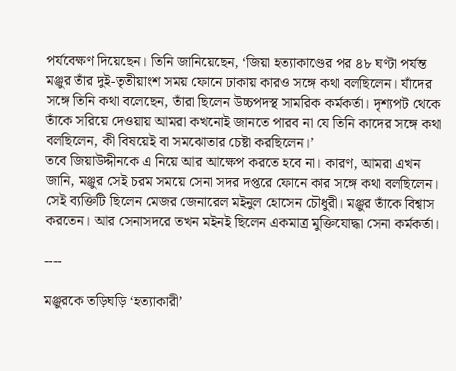পর্যবেক্ষণ দিয়েছেন। তিনি জানিয়েছেন, ‘জিয়া হত্যাকাণ্ডের পর ৪৮ ঘণ্টা পর্যন্ত মঞ্জুর তাঁর দুই-তৃতীয়াংশ সময় ফোনে ঢাকায় কারও সঙ্গে কথা বলছিলেন। যাঁদের সঙ্গে তিনি কথা বলেছেন, তাঁরা ছিলেন উচ্চপদস্থ সামরিক কর্মকর্তা। দৃশ্যপট থেকে তাঁকে সরিয়ে দেওয়ায় আমরা কখনোই জানতে পারব না যে তিনি কাদের সঙ্গে কথা বলছিলেন, কী বিষয়েই বা সমঝোতার চেষ্টা করছিলেন।’
তবে জিয়াউদ্দীনকে এ নিয়ে আর আক্ষেপ করতে হবে না। কারণ, আমরা এখন জানি, মঞ্জুর সেই চরম সময়ে সেনা সদর দপ্তরে ফোনে কার সঙ্গে কথা বলছিলেন। সেই ব্যক্তিটি ছিলেন মেজর জেনারেল মইনুল হোসেন চৌধুরী। মঞ্জুর তাঁকে বিশ্বাস করতেন। আর সেনাসদরে তখন মইনই ছিলেন একমাত্র মুক্তিযোদ্ধা সেনা কর্মকর্তা।

----

মঞ্জুরকে তড়িঘড়ি ‘হত্যাকারী’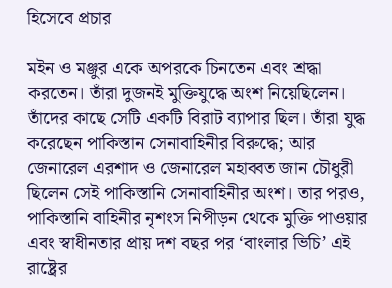হিসেবে প্রচার

মইন ও মঞ্জুর একে অপরকে চিনতেন এবং শ্রদ্ধা করতেন। তাঁরা দুজনই মুক্তিযুদ্ধে অংশ নিয়েছিলেন। তাঁদের কাছে সেটি একটি বিরাট ব্যাপার ছিল। তাঁরা যুদ্ধ করেছেন পাকিস্তান সেনাবাহিনীর বিরুদ্ধে; আর জেনারেল এরশাদ ও জেনারেল মহাব্বত জান চৌধুরী ছিলেন সেই পাকিস্তানি সেনাবাহিনীর অংশ। তার পরও, পাকিস্তানি বাহিনীর নৃশংস নিপীড়ন থেকে মুক্তি পাওয়ার এবং স্বাধীনতার প্রায় দশ বছর পর ‘বাংলার ভিচি’ এই রাষ্ট্রের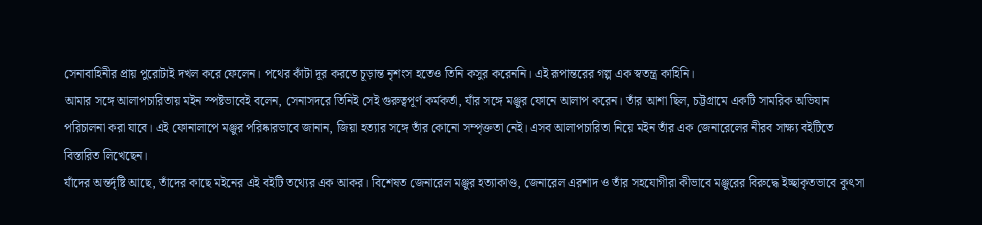সেনাবাহিনীর প্রায় পুরোটাই দখল করে ফেলেন। পথের কাঁটা দূর করতে চূড়ান্ত নৃশংস হতেও তিনি কসুর করেননি। এই রূপান্তরের গল্প এক স্বতন্ত্র কাহিনি।
আমার সঙ্গে আলাপচারিতায় মইন স্পষ্টভাবেই বলেন, সেনাসদরে তিনিই সেই গুরুত্বপূর্ণ কর্মকর্তা, যাঁর সঙ্গে মঞ্জুর ফোনে আলাপ করেন। তাঁর আশা ছিল, চট্টগ্রামে একটি সামরিক অভিযান পরিচালনা করা যাবে। এই ফোনালাপে মঞ্জুর পরিষ্কারভাবে জানান, জিয়া হত্যার সঙ্গে তাঁর কোনো সম্পৃক্ততা নেই। এসব আলাপচারিতা নিয়ে মইন তাঁর এক জেনারেলের নীরব সাক্ষ্য বইটিতে বিস্তারিত লিখেছেন।
যাঁদের অন্তর্দৃষ্টি আছে, তাঁদের কাছে মইনের এই বইটি তথ্যের এক আকর। বিশেষত জেনারেল মঞ্জুর হত্যাকাণ্ড, জেনারেল এরশাদ ও তাঁর সহযোগীরা কীভাবে মঞ্জুরের বিরুদ্ধে ইচ্ছাকৃতভাবে কুৎসা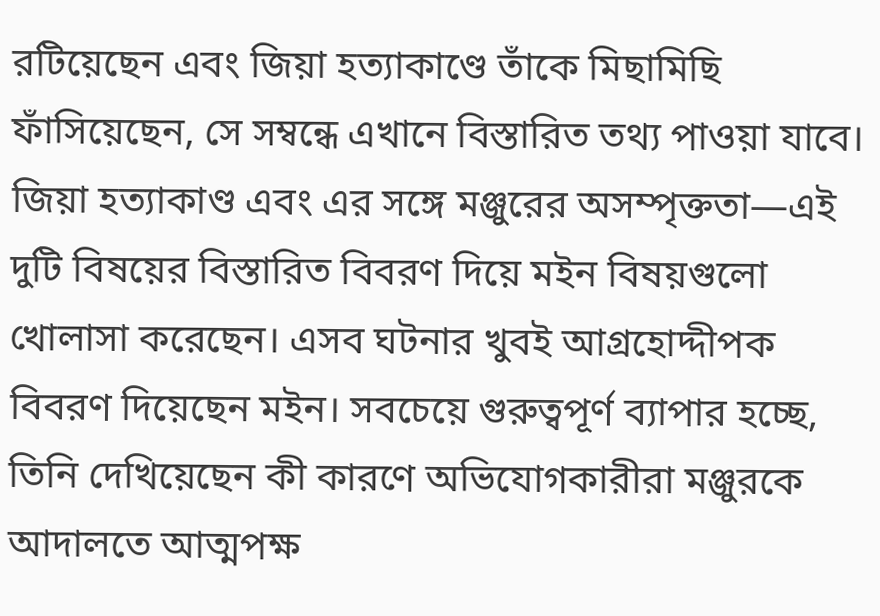রটিয়েছেন এবং জিয়া হত্যাকাণ্ডে তাঁকে মিছামিছি ফাঁসিয়েছেন, সে সম্বন্ধে এখানে বিস্তারিত তথ্য পাওয়া যাবে।
জিয়া হত্যাকাণ্ড এবং এর সঙ্গে মঞ্জুরের অসম্পৃক্ততা—এই দুটি বিষয়ের বিস্তারিত বিবরণ দিয়ে মইন বিষয়গুলো খোলাসা করেছেন। এসব ঘটনার খুবই আগ্রহোদ্দীপক বিবরণ দিয়েছেন মইন। সবচেয়ে গুরুত্বপূর্ণ ব্যাপার হচ্ছে, তিনি দেখিয়েছেন কী কারণে অভিযোগকারীরা মঞ্জুরকে আদালতে আত্মপক্ষ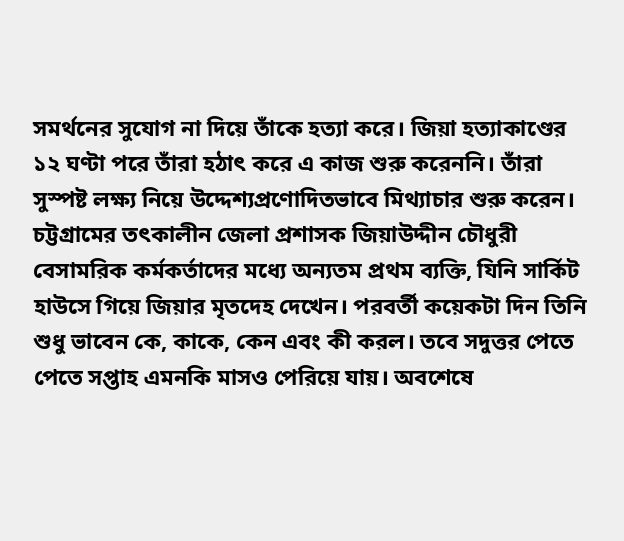সমর্থনের সুযোগ না দিয়ে তাঁকে হত্যা করে। জিয়া হত্যাকাণ্ডের ১২ ঘণ্টা পরে তাঁরা হঠাৎ করে এ কাজ শুরু করেননি। তাঁরা সুস্পষ্ট লক্ষ্য নিয়ে উদ্দেশ্যপ্রণোদিতভাবে মিথ্যাচার শুরু করেন।
চট্টগ্রামের তৎকালীন জেলা প্রশাসক জিয়াউদ্দীন চৌধুরী বেসামরিক কর্মকর্তাদের মধ্যে অন্যতম প্রথম ব্যক্তি, যিনি সার্কিট হাউসে গিয়ে জিয়ার মৃতদেহ দেখেন। পরবর্তী কয়েকটা দিন তিনি শুধু ভাবেন কে, কাকে, কেন এবং কী করল। তবে সদুত্তর পেতে পেতে সপ্তাহ এমনকি মাসও পেরিয়ে যায়। অবশেষে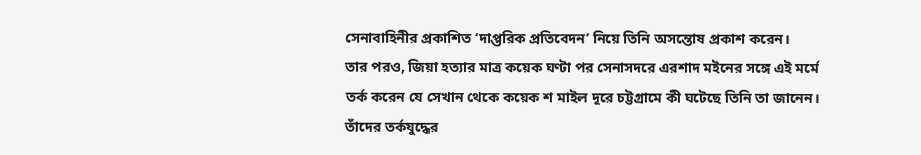সেনাবাহিনীর প্রকাশিত ‘দাপ্তরিক প্রতিবেদন’ নিয়ে তিনি অসন্তোষ প্রকাশ করেন।
তার পরও, জিয়া হত্যার মাত্র কয়েক ঘণ্টা পর সেনাসদরে এরশাদ মইনের সঙ্গে এই মর্মে তর্ক করেন যে সেখান থেকে কয়েক শ মাইল দূরে চট্টগ্রামে কী ঘটেছে তিনি তা জানেন। তাঁদের তর্কযুদ্ধের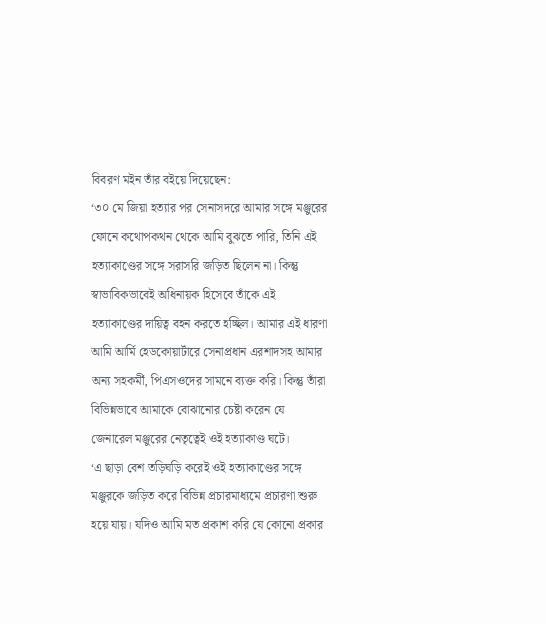বিবরণ মইন তাঁর বইয়ে দিয়েছেন:
‘৩০ মে জিয়া হত্যার পর সেনাসদরে আমার সঙ্গে মঞ্জুরের ফোনে কথোপকথন থেকে আমি বুঝতে পারি, তিনি এই হত্যাকাণ্ডের সঙ্গে সরাসরি জড়িত ছিলেন না। কিন্তু স্বাভাবিকভাবেই অধিনায়ক হিসেবে তাঁকে এই হত্যাকাণ্ডের দায়িত্ব বহন করতে হচ্ছিল। আমার এই ধারণা আমি আর্মি হেডকোয়ার্টারে সেনাপ্রধান এরশাদসহ আমার অন্য সহকর্মী, পিএসওদের সামনে ব্যক্ত করি। কিন্তু তাঁরা বিভিন্নভাবে আমাকে বোঝানোর চেষ্টা করেন যে জেনারেল মঞ্জুরের নেতৃত্বেই ওই হত্যাকাণ্ড ঘটে।
‘এ ছাড়া বেশ তড়িঘড়ি করেই ওই হত্যাকাণ্ডের সঙ্গে মঞ্জুরকে জড়িত করে বিভিন্ন প্রচারমাধ্যমে প্রচারণা শুরু হয়ে যায়। যদিও আমি মত প্রকাশ করি যে কোনো প্রকার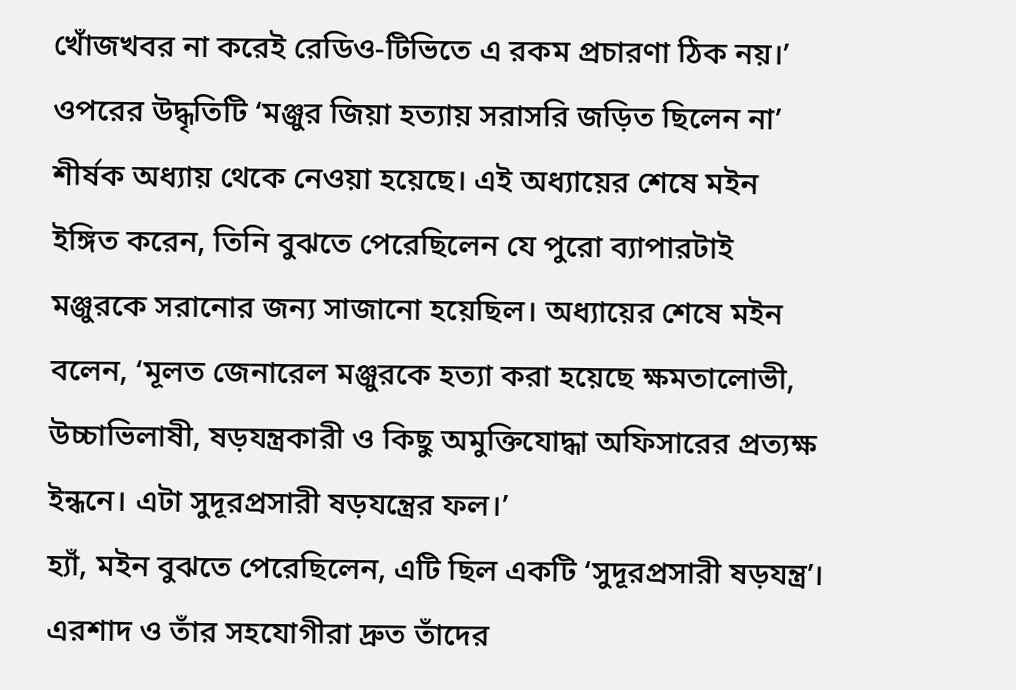খোঁজখবর না করেই রেডিও-টিভিতে এ রকম প্রচারণা ঠিক নয়।’
ওপরের উদ্ধৃতিটি ‘মঞ্জুর জিয়া হত্যায় সরাসরি জড়িত ছিলেন না’ শীর্ষক অধ্যায় থেকে নেওয়া হয়েছে। এই অধ্যায়ের শেষে মইন ইঙ্গিত করেন, তিনি বুঝতে পেরেছিলেন যে পুরো ব্যাপারটাই মঞ্জুরকে সরানোর জন্য সাজানো হয়েছিল। অধ্যায়ের শেষে মইন বলেন, ‘মূলত জেনারেল মঞ্জুরকে হত্যা করা হয়েছে ক্ষমতালোভী, উচ্চাভিলাষী, ষড়যন্ত্রকারী ও কিছু অমুক্তিযোদ্ধা অফিসারের প্রত্যক্ষ ইন্ধনে। এটা সুদূরপ্রসারী ষড়যন্ত্রের ফল।’
হ্যাঁ, মইন বুঝতে পেরেছিলেন, এটি ছিল একটি ‘সুদূরপ্রসারী ষড়যন্ত্র’। এরশাদ ও তাঁর সহযোগীরা দ্রুত তাঁদের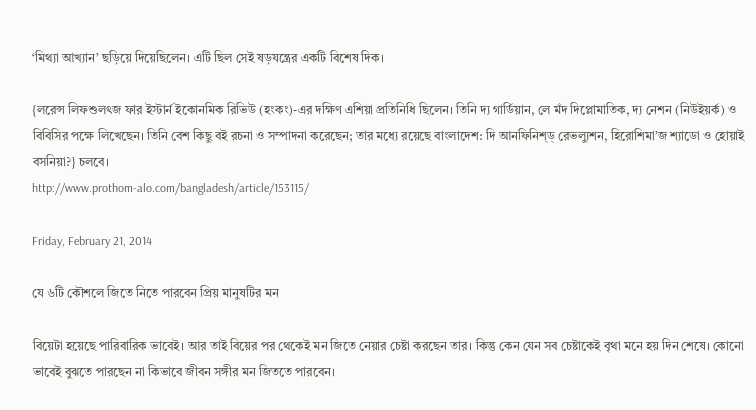‘মিথ্যা আখ্যান’ ছড়িয়ে দিয়েছিলেন। এটি ছিল সেই ষড়যন্ত্রের একটি বিশেষ দিক।

{লরেন্স লিফশুলৎজ ফার ইস্টার্ন ইকোনমিক রিভিউ (হংকং)-এর দক্ষিণ এশিয়া প্রতিনিধি ছিলেন। তিনি দ্য গার্ডিয়ান, লে মঁদ দিপ্লোমাতিক, দ্য নেশন (নিউইয়র্ক) ও বিবিসির পক্ষে লিখেছেন। তিনি বেশ কিছু বই রচনা ও সম্পাদনা করেছেন; তার মধ্যে রয়েছে বাংলাদেশ: দি আনফিনিশ্ড্ রেভল্যুশন, হিরোশিমা’জ শ্যাডো ও হোয়াই বসনিয়া?} চলবে।
http://www.prothom-alo.com/bangladesh/article/153115/

Friday, February 21, 2014

যে ৬টি কৌশলে জিতে নিতে পারবেন প্রিয় মানুষটির মন

বিয়েটা হয়েছে পারিবারিক ভাবেই। আর তাই বিয়ের পর থেকেই মন জিতে নেয়ার চেষ্টা করছেন তার। কিন্তু কেন যেন সব চেষ্টাকেই বৃথা মনে হয় দিন শেষে। কোনো ভাবেই বুঝতে পারছেন না কিভাবে জীবন সঙ্গীর মন জিততে পারবেন।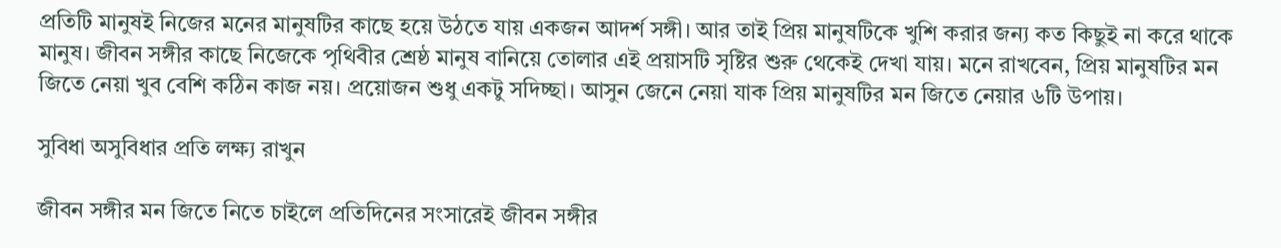প্রতিটি মানুষই নিজের মনের মানুষটির কাছে হয়ে উঠতে যায় একজন আদর্শ সঙ্গী। আর তাই প্রিয় মানুষটিকে খুশি করার জন্য কত কিছুই না করে থাকে মানুষ। জীবন সঙ্গীর কাছে নিজেকে পৃথিবীর শ্রেষ্ঠ মানুষ বানিয়ে তোলার এই প্রয়াসটি সৃষ্টির শুরু থেকেই দেখা যায়। মনে রাখবেন, প্রিয় মানুষটির মন জিতে নেয়া খুব বেশি কঠিন কাজ নয়। প্রয়োজন শুধু একটু সদিচ্ছা। আসুন জেনে নেয়া যাক প্রিয় মানুষটির মন জিতে নেয়ার ৬টি উপায়।

সুবিধা অসুবিধার প্রতি লক্ষ্য রাখুন

জীবন সঙ্গীর মন জিতে নিতে চাইলে প্রতিদিনের সংসারেই জীবন সঙ্গীর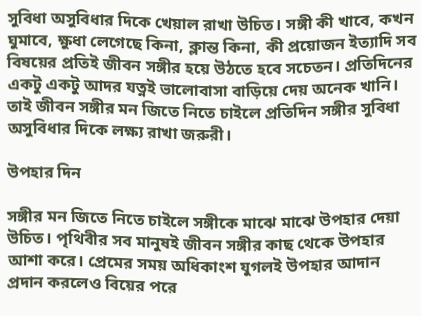সুবিধা অসুবিধার দিকে খেয়াল রাখা উচিত। সঙ্গী কী খাবে, কখন ঘুমাবে, ক্ষুধা লেগেছে কিনা, ক্লান্ত কিনা, কী প্রয়োজন ইত্যাদি সব বিষয়ের প্রতিই জীবন সঙ্গীর হয়ে উঠতে হবে সচেতন। প্রতিদিনের একটু একটু আদর যত্নই ভালোবাসা বাড়িয়ে দেয় অনেক খানি। তাই জীবন সঙ্গীর মন জিতে নিতে চাইলে প্রতিদিন সঙ্গীর সুবিধা অসুবিধার দিকে লক্ষ্য রাখা জরুরী।

উপহার দিন

সঙ্গীর মন জিতে নিতে চাইলে সঙ্গীকে মাঝে মাঝে উপহার দেয়া উচিত। পৃথিবীর সব মানুষই জীবন সঙ্গীর কাছ থেকে উপহার আশা করে। প্রেমের সময় অধিকাংশ যুগলই উপহার আদান প্রদান করলেও বিয়ের পরে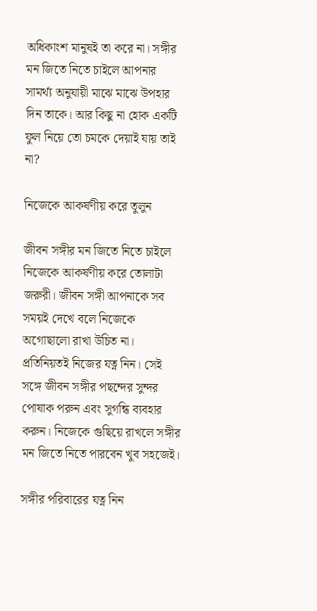অধিকাংশ মানুষই তা করে না। সঙ্গীর মন জিতে নিতে চাইলে আপনার সামর্থ্য অনুযায়ী মাঝে মাঝে উপহার দিন তাকে। আর কিছু না হোক একটি ফুল নিয়ে তো চমকে দেয়াই যায় তাই না?

নিজেকে আকর্ষণীয় করে তুলুন

জীবন সঙ্গীর মন জিতে নিতে চাইলে নিজেকে আকর্ষণীয় করে তোলাটা জরুরী। জীবন সঙ্গী আপনাকে সব সময়ই দেখে বলে নিজেকে অগোছালো রাখা উচিত না। প্রতিনিয়তই নিজের যত্ন নিন। সেই সঙ্গে জীবন সঙ্গীর পছন্দের সুন্দর পোষাক পরুন এবং সুগন্ধি ব্যবহার করুন। নিজেকে গুছিয়ে রাখলে সঙ্গীর মন জিতে নিতে পারবেন খুব সহজেই।

সঙ্গীর পরিবারের যত্ন নিন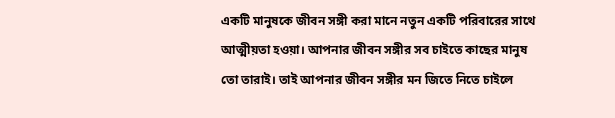একটি মানুষকে জীবন সঙ্গী করা মানে নতুন একটি পরিবারের সাথে আত্মীয়তা হওয়া। আপনার জীবন সঙ্গীর সব চাইতে কাছের মানুষ তো তারাই। তাই আপনার জীবন সঙ্গীর মন জিতে নিতে চাইলে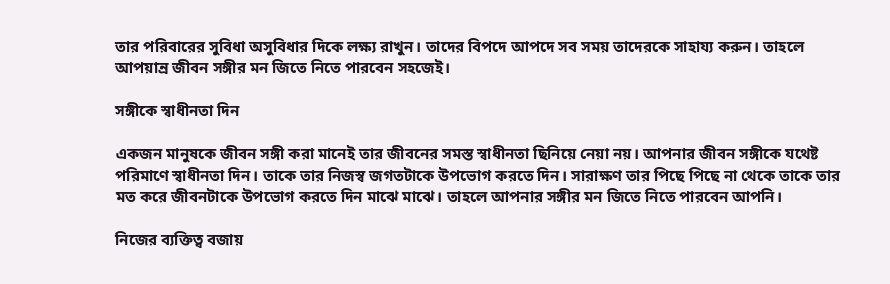তার পরিবারের সুবিধা অসুবিধার দিকে লক্ষ্য রাখুন। তাদের বিপদে আপদে সব সময় তাদেরকে সাহায্য করুন। তাহলে আপয়ান্র জীবন সঙ্গীর মন জিতে নিতে পারবেন সহজেই।

সঙ্গীকে স্বাধীনতা দিন

একজন মানুষকে জীবন সঙ্গী করা মানেই তার জীবনের সমস্ত স্বাধীনতা ছিনিয়ে নেয়া নয়। আপনার জীবন সঙ্গীকে যথেষ্ট পরিমাণে স্বাধীনতা দিন। তাকে তার নিজস্ব জগতটাকে উপভোগ করতে দিন। সারাক্ষণ তার পিছে পিছে না থেকে তাকে তার মত করে জীবনটাকে উপভোগ করতে দিন মাঝে মাঝে। তাহলে আপনার সঙ্গীর মন জিতে নিতে পারবেন আপনি।

নিজের ব্যক্তিত্ব বজায়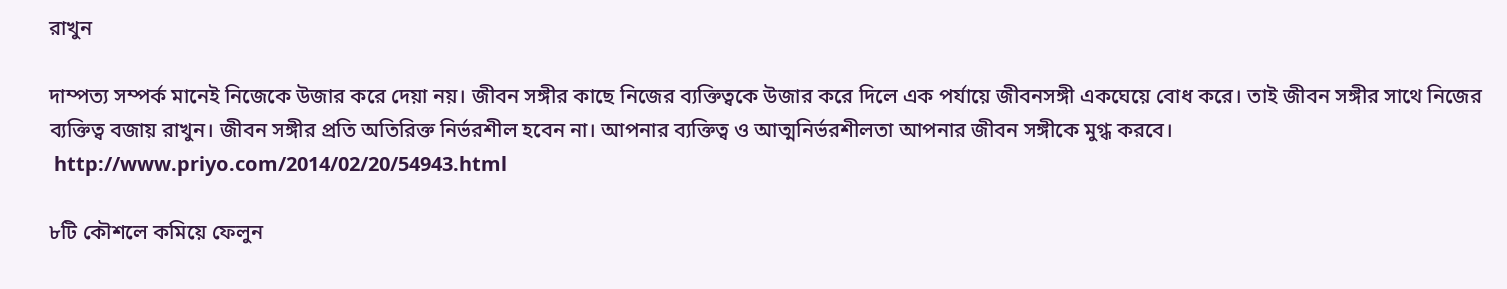রাখুন

দাম্পত্য সম্পর্ক মানেই নিজেকে উজার করে দেয়া নয়। জীবন সঙ্গীর কাছে নিজের ব্যক্তিত্বকে উজার করে দিলে এক পর্যায়ে জীবনসঙ্গী একঘেয়ে বোধ করে। তাই জীবন সঙ্গীর সাথে নিজের ব্যক্তিত্ব বজায় রাখুন। জীবন সঙ্গীর প্রতি অতিরিক্ত নির্ভরশীল হবেন না। আপনার ব্যক্তিত্ব ও আত্মনির্ভরশীলতা আপনার জীবন সঙ্গীকে মুগ্ধ করবে।
 http://www.priyo.com/2014/02/20/54943.html

৮টি কৌশলে কমিয়ে ফেলুন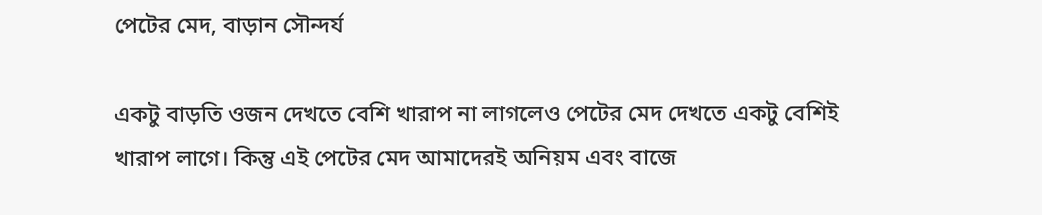পেটের মেদ, বাড়ান সৌন্দর্য

একটু বাড়তি ওজন দেখতে বেশি খারাপ না লাগলেও পেটের মেদ দেখতে একটু বেশিই খারাপ লাগে। কিন্তু এই পেটের মেদ আমাদেরই অনিয়ম এবং বাজে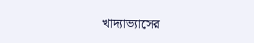খাদ্যাভ্যাসের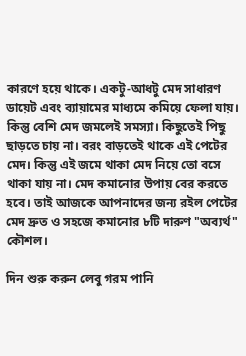কারণে হয়ে থাকে। একটু-আধটু মেদ সাধারণ ডায়েট এবং ব্যায়ামের মাধ্যমে কমিয়ে ফেলা যায়। কিন্তু বেশি মেদ জমলেই সমস্যা। কিছুতেই পিছু ছাড়তে চায় না। বরং বাড়তেই থাকে এই পেটের মেদ। কিন্তু এই জমে থাকা মেদ নিয়ে তো বসে থাকা যায় না। মেদ কমানোর উপায় বের করতে হবে। তাই আজকে আপনাদের জন্য রইল পেটের মেদ দ্রুত ও সহজে কমানোর ৮টি দারুণ "অব্যর্থ" কৌশল।

দিন শুরু করুন লেবু গরম পানি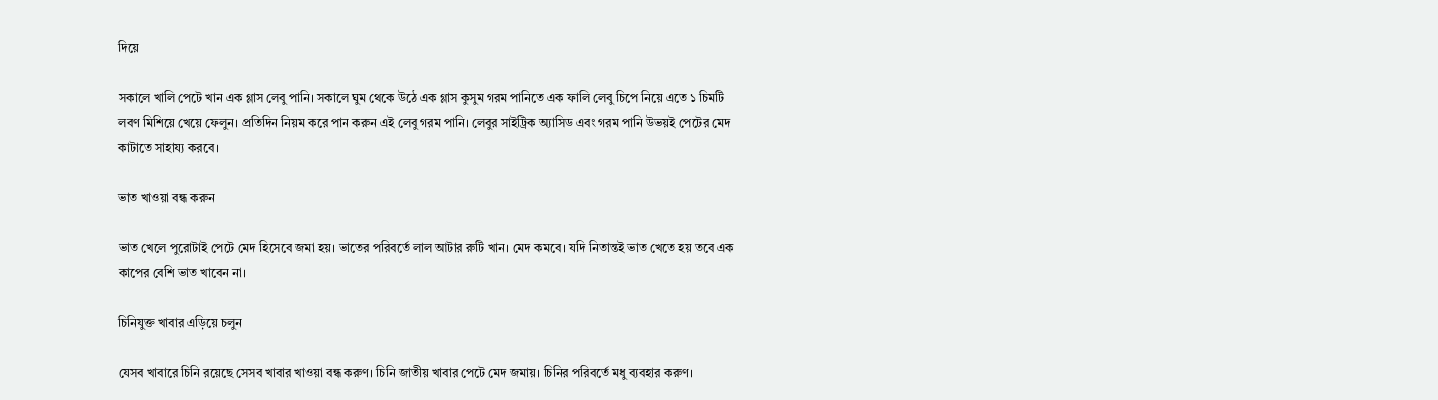দিয়ে

সকালে খালি পেটে খান এক গ্লাস লেবু পানি। সকালে ঘুম থেকে উঠে এক গ্লাস কুসুম গরম পানিতে এক ফালি লেবু চিপে নিয়ে এতে ১ চিমটি লবণ মিশিয়ে খেয়ে ফেলুন। প্রতিদিন নিয়ম করে পান করুন এই লেবু গরম পানি। লেবুর সাইট্রিক অ্যাসিড এবং গরম পানি উভয়ই পেটের মেদ কাটাতে সাহায্য করবে।

ভাত খাওয়া বন্ধ করুন

ভাত খেলে পুরোটাই পেটে মেদ হিসেবে জমা হয়। ভাতের পরিবর্তে লাল আটার রুটি খান। মেদ কমবে। যদি নিতান্তই ভাত খেতে হয় তবে এক কাপের বেশি ভাত খাবেন না।

চিনিযুক্ত খাবার এড়িয়ে চলুন

যেসব খাবারে চিনি রয়েছে সেসব খাবার খাওয়া বন্ধ করুণ। চিনি জাতীয় খাবার পেটে মেদ জমায়। চিনির পরিবর্তে মধু ব্যবহার করুণ।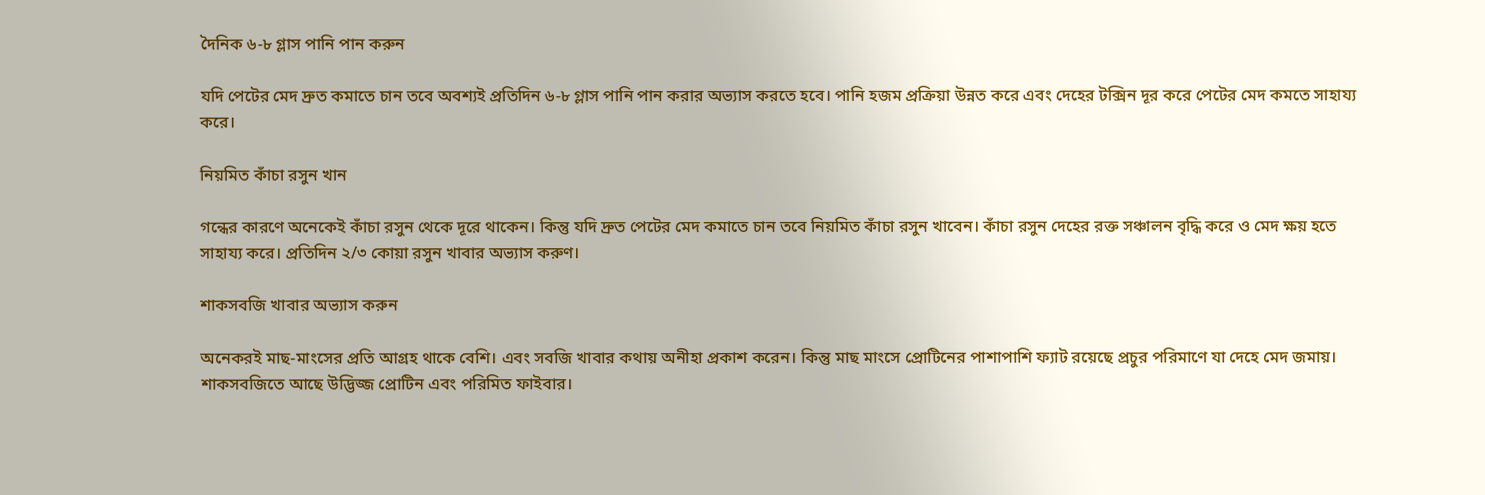দৈনিক ৬-৮ গ্লাস পানি পান করুন

যদি পেটের মেদ দ্রুত কমাতে চান তবে অবশ্যই প্রতিদিন ৬-৮ গ্লাস পানি পান করার অভ্যাস করতে হবে। পানি হজম প্রক্রিয়া উন্নত করে এবং দেহের টক্সিন দূর করে পেটের মেদ কমতে সাহায্য করে।

নিয়মিত কাঁচা রসুন খান

গন্ধের কারণে অনেকেই কাঁচা রসুন থেকে দূরে থাকেন। কিন্তু যদি দ্রুত পেটের মেদ কমাতে চান তবে নিয়মিত কাঁচা রসুন খাবেন। কাঁচা রসুন দেহের রক্ত সঞ্চালন বৃদ্ধি করে ও মেদ ক্ষয় হতে সাহায্য করে। প্রতিদিন ২/৩ কোয়া রসুন খাবার অভ্যাস করুণ।

শাকসবজি খাবার অভ্যাস করুন

অনেকরই মাছ-মাংসের প্রতি আগ্রহ থাকে বেশি। এবং সবজি খাবার কথায় অনীহা প্রকাশ করেন। কিন্তু মাছ মাংসে প্রোটিনের পাশাপাশি ফ্যাট রয়েছে প্রচুর পরিমাণে যা দেহে মেদ জমায়। শাকসবজিতে আছে উদ্ভিজ্জ প্রোটিন এবং পরিমিত ফাইবার।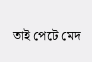তাই পেটে মেদ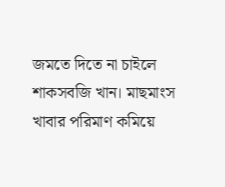জমতে দিতে না চাইলে শাকসবজি খান। মাছমাংস খাবার পরিমাণ কমিয়ে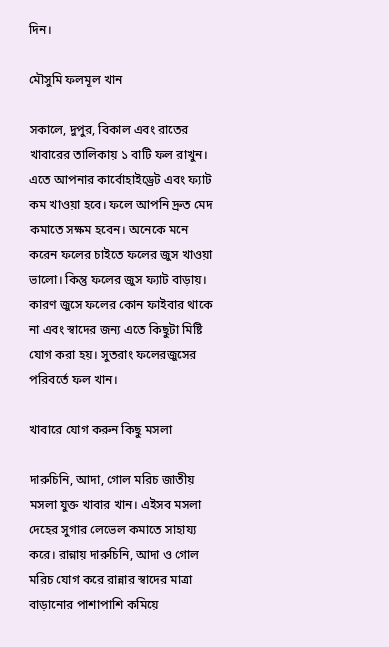দিন।

মৌসুমি ফলমূল খান

সকালে, দুপুর, বিকাল এবং রাতের খাবারের তালিকায় ১ বাটি ফল রাখুন। এতে আপনার কার্বোহাইড্রেট এবং ফ্যাট কম খাওয়া হবে। ফলে আপনি দ্রুত মেদ কমাতে সক্ষম হবেন। অনেকে মনে করেন ফলের চাইতে ফলের জুস খাওয়া ভালো। কিন্তু ফলের জুস ফ্যাট বাড়ায়। কারণ জুসে ফলের কোন ফাইবার থাকে না এবং স্বাদের জন্য এতে কিছুটা মিষ্টি যোগ করা হয়। সুতরাং ফলেরজুসের পরিবর্তে ফল খান।

খাবারে যোগ করুন কিছু মসলা

দারুচিনি, আদা, গোল মরিচ জাতীয় মসলা যুক্ত খাবার খান। এইসব মসলা দেহের সুগার লেভেল কমাতে সাহায্য করে। রান্নায় দারুচিনি, আদা ও গোল মরিচ যোগ করে রান্নার স্বাদের মাত্রা বাড়ানোর পাশাপাশি কমিয়ে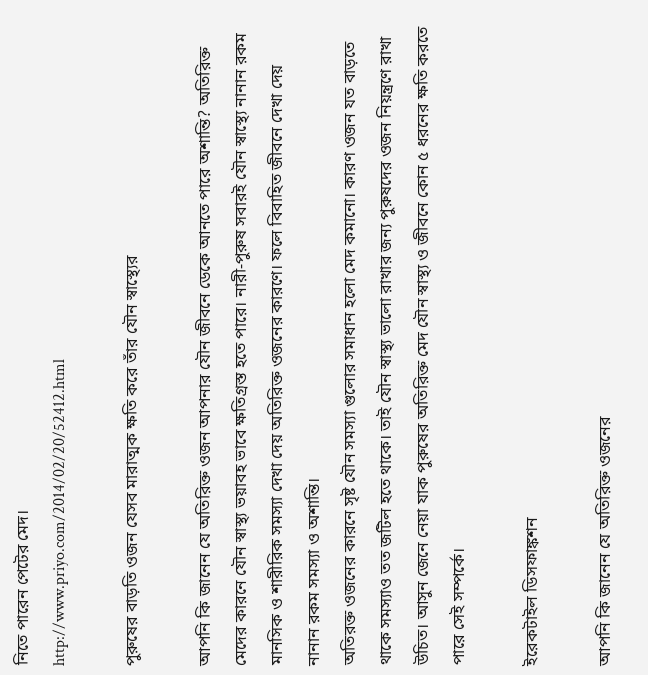নিতে পারেন পেটের মেদ।
http://www.priyo.com/2014/02/20/52412.html

পুরুষের বাড়তি ওজন যেসব মারাত্মক ক্ষতি করে তাঁর যৌন স্বাস্থ্যের

আপনি কি জানেন যে অতিরিক্ত ওজন আপনার যৌন জীবনে ডেকে আনতে পারে অশান্তি? অতিরিক্ত মেদের কারনে যৌন স্বাস্থ্য ভয়াবহ ভাবে ক্ষতিগ্রস্ত হতে পারে। নারী-পুরুষ সবারই যৌন স্বাস্থ্যে নানান রকম মানসিক ও শারীরিক সমস্যা দেখা দেয় অতিরিক্ত ওজনের কারণে। ফলে বিবাহিত জীবনে দেখা দেয় নানান রকম সমস্যা ও অশান্তি।
অতিরক্ত ওজনের কারনে সৃষ্ট যৌন সমস্যা গুলোর সমাধান হলো মেদ কমানো। কারণ ওজন যত বাড়তে থাকে সমস্যাও তত জটিল হতে থাকে। তাই যৌন স্বাস্থ্য ভালো রাখার জন্য পুরুষদের ওজন নিয়ন্ত্রণে রাখা উচিত। আসুন জেনে নেয়া যাক পুরুষের অতিরিক্ত মেদ যৌন স্বাস্থ্য ও জীবনে কোন ৫ ধরনের ক্ষতি করতে পারে সেই সম্পর্কে।

ইরেকটাইল ডিসফাঙ্কশন

আপনি কি জানেন যে অতিরিক্ত ওজনের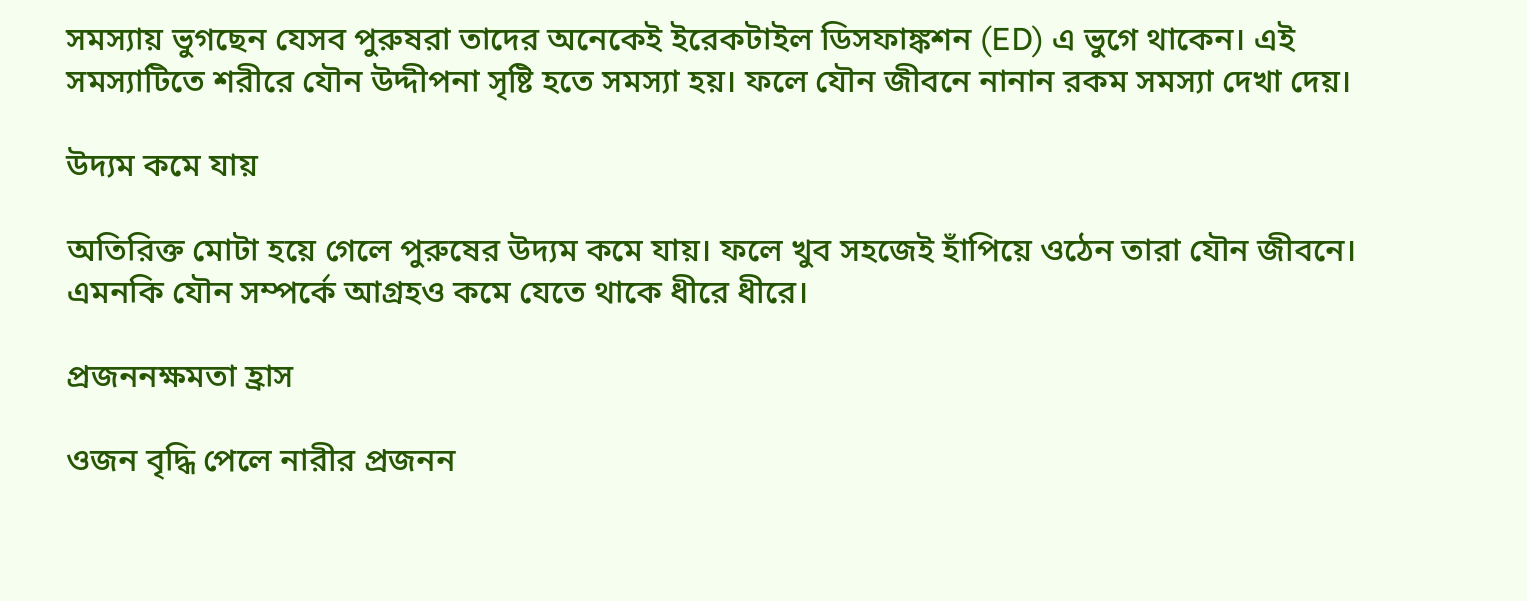সমস্যায় ভুগছেন যেসব পুরুষরা তাদের অনেকেই ইরেকটাইল ডিসফাঙ্কশন (ED) এ ভুগে থাকেন। এই সমস্যাটিতে শরীরে যৌন উদ্দীপনা সৃষ্টি হতে সমস্যা হয়। ফলে যৌন জীবনে নানান রকম সমস্যা দেখা দেয়।

উদ্যম কমে যায়

অতিরিক্ত মোটা হয়ে গেলে পুরুষের উদ্যম কমে যায়। ফলে খুব সহজেই হাঁপিয়ে ওঠেন তারা যৌন জীবনে। এমনকি যৌন সম্পর্কে আগ্রহও কমে যেতে থাকে ধীরে ধীরে।

প্রজননক্ষমতা হ্রাস

ওজন বৃদ্ধি পেলে নারীর প্রজনন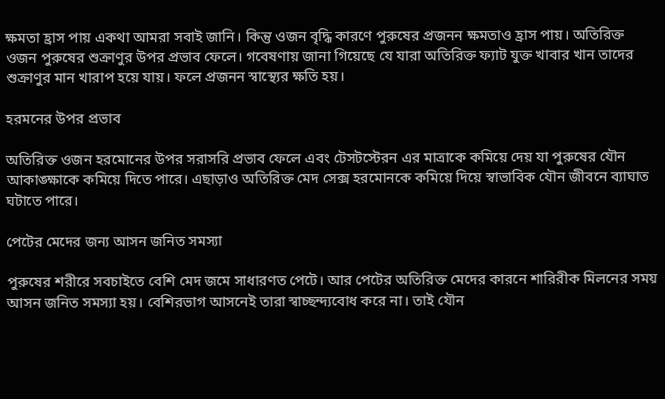ক্ষমতা হ্রাস পায় একথা আমরা সবাই জানি। কিন্তু ওজন বৃদ্ধি কারণে পুরুষের প্রজনন ক্ষমতাও হ্রাস পায়। অতিরিক্ত ওজন পুরুষের শুক্রাণুর উপর প্রভাব ফেলে। গবেষণায় জানা গিয়েছে যে যারা অতিরিক্ত ফ্যাট যুক্ত খাবার খান তাদের শুক্রাণুর মান খারাপ হয়ে যায়। ফলে প্রজনন স্বাস্থ্যের ক্ষতি হয়।

হরমনের উপর প্রভাব

অতিরিক্ত ওজন হরমোনের উপর সরাসরি প্রভাব ফেলে এবং টেসটস্টেরন এর মাত্রাকে কমিয়ে দেয় যা পুরুষের যৌন আকাঙ্ক্ষাকে কমিয়ে দিতে পারে। এছাড়াও অতিরিক্ত মেদ সেক্স হরমোনকে কমিয়ে দিয়ে স্বাভাবিক যৌন জীবনে ব্যাঘাত ঘটাতে পারে।

পেটের মেদের জন্য আসন জনিত সমস্যা

পুরুষের শরীরে সবচাইতে বেশি মেদ জমে সাধারণত পেটে। আর পেটের অতিরিক্ত মেদের কারনে শারিরীক মিলনের সময় আসন জনিত সমস্যা হয়। বেশিরভাগ আসনেই তারা স্বাচ্ছন্দ্যবোধ করে না। তাই যৌন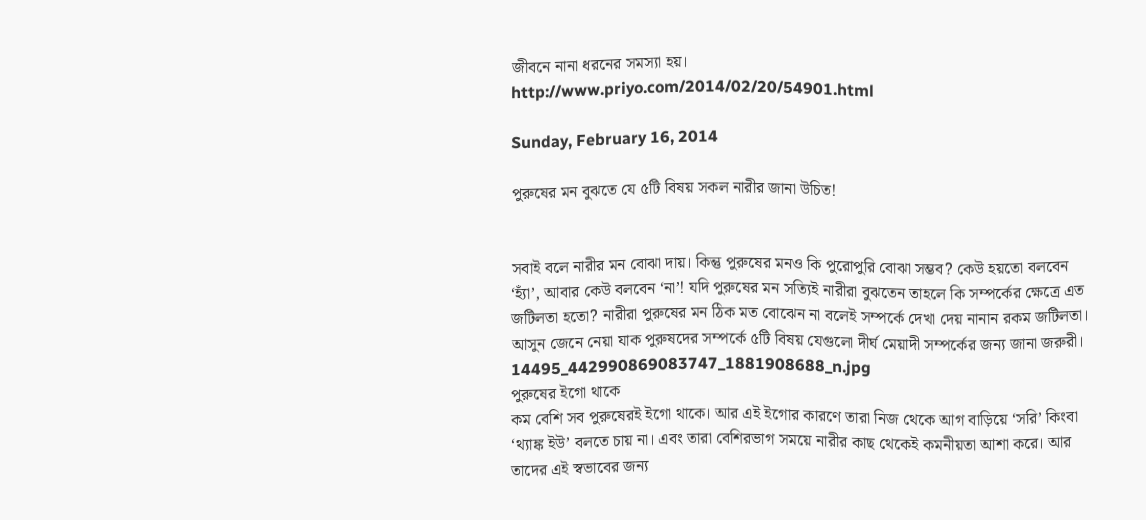জীবনে নানা ধরনের সমস্যা হয়।
http://www.priyo.com/2014/02/20/54901.html

Sunday, February 16, 2014

পুরুষের মন বুঝতে যে ৫টি বিষয় সকল নারীর জানা উচিত!


সবাই বলে নারীর মন বোঝা দায়। কিন্তু পুরুষের মনও কি পুরোপুরি বোঝা সম্ভব? কেউ হয়তো বলবেন ‘হ্যাঁ’, আবার কেউ বলবেন ‘না’! যদি পুরুষের মন সত্যিই নারীরা বুঝতেন তাহলে কি সম্পর্কের ক্ষেত্রে এত জটিলতা হতো? নারীরা পুরুষের মন ঠিক মত বোঝেন না বলেই সম্পর্কে দেখা দেয় নানান রকম জটিলতা। আসুন জেনে নেয়া যাক পুরুষদের সম্পর্কে ৫টি বিষয় যেগুলো দীর্ঘ মেয়াদী সম্পর্কের জন্য জানা জরুরী। 14495_442990869083747_1881908688_n.jpg
পুরুষের ইগো থাকে
কম বেশি সব পুরুষেরই ইগো থাকে। আর এই ইগোর কারণে তারা নিজ থেকে আগ বাড়িয়ে ‘সরি’ কিংবা ‘থ্যাঙ্ক ইউ’ বলতে চায় না। এবং তারা বেশিরভাগ সময়ে নারীর কাছ থেকেই কমনীয়তা আশা করে। আর তাদের এই স্বভাবের জন্য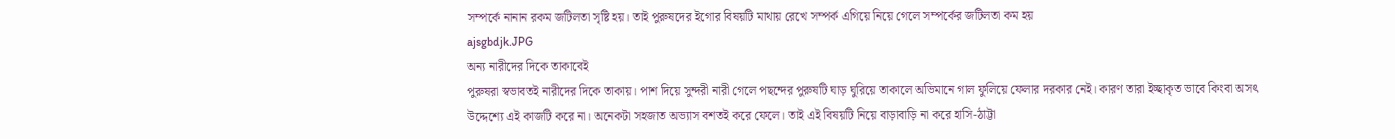সম্পর্কে নানান রকম জটিলতা সৃষ্টি হয়। তাই পুরুষদের ইগোর বিষয়টি মাথায় রেখে সম্পর্ক এগিয়ে নিয়ে গেলে সম্পর্কের জটিলতা কম হয়
ajsgbdjk.JPG
অন্য নারীদের দিকে তাকাবেই
পুরুষরা স্বভাবতই নারীদের দিকে তাকায়। পাশ দিয়ে সুন্দরী নারী গেলে পছন্দের পুরুষটি ঘাড় ঘুরিয়ে তাকালে অভিমানে গাল ফুলিয়ে ফেলার দরকার নেই। কারণ তারা ইচ্ছাকৃত ভাবে কিংবা অসৎ উদ্দেশ্যে এই কাজটি করে না। অনেকটা সহজাত অভ্যাস বশতই করে ফেলে। তাই এই বিষয়টি নিয়ে বাড়াবাড়ি না করে হাসি-ঠাট্টা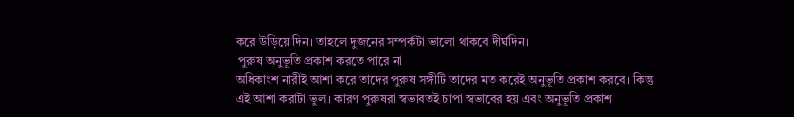করে উড়িয়ে দিন। তাহলে দুজনের সম্পর্কটা ভালো থাকবে দীর্ঘদিন।
 পুরুষ অনুভূতি প্রকাশ করতে পারে না
অধিকাংশ নারীই আশা করে তাদের পুরুষ সঙ্গীটি তাদের মত করেই অনুভূতি প্রকাশ করবে। কিন্তু এই আশা করাটা ভুল। কারণ পুরুষরা স্বভাবতই চাপা স্বভাবের হয় এবং অনুভূতি প্রকাশ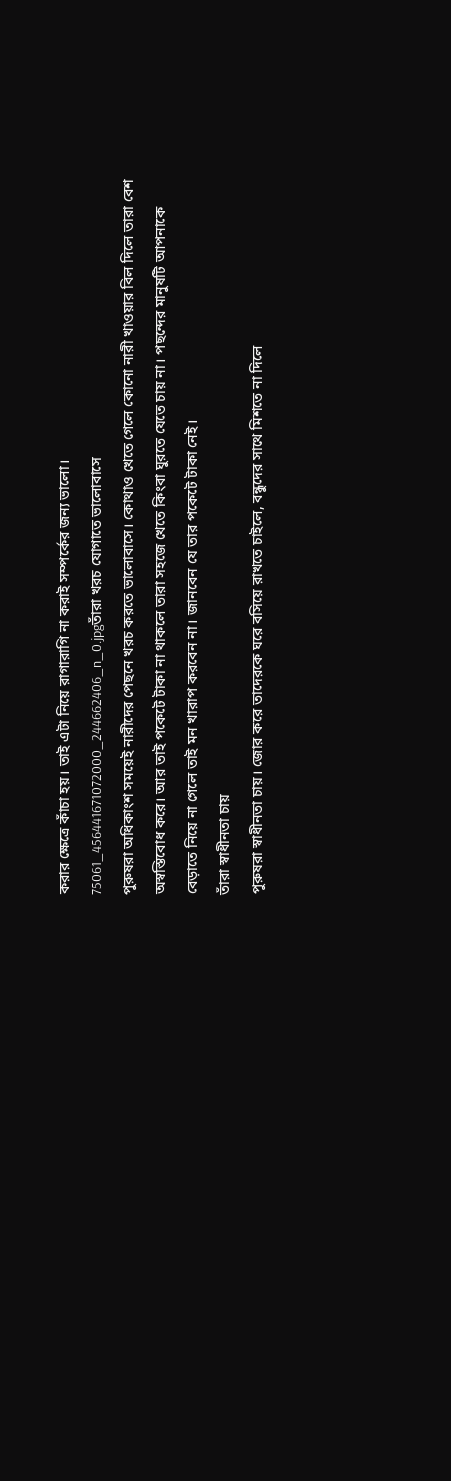করার ক্ষেত্রে কাঁচা হয়। তাই এটা নিয়ে রাগারাগি না করাই সম্পর্কের জন্য ভালো।
75061_456441671072000_244662406_n_0.jpgতাঁরা খরচ যোগাতে ভালোবাসে
পুরুষরা অধিকাংশ সময়েই নারীদের পেছনে খরচ করতে ভালোবাসে। কোথাও খেতে গেলে কোনো নারী খাওয়ার বিল দিলে তারা বেশ অস্বস্তিবোধ করে। আর তাই পকেটে টাকা না থাকলে তারা সহজে খেতে কিংবা ঘুরতে যেতে চায় না। পছন্দের মানুষটি আপনাকে বেড়াতে নিয়ে না গেলে তাই মন খারাপ করবেন না। জানবেন যে তার পকেটে টাকা নেই।
তাঁরা স্বাধীনতা চায়
পুরুষরা স্বাধীনতা চায়। জোর করে তাদেরকে ঘরে বসিয়ে রাখতে চাইলে, বন্ধুদের সাথে মিশতে না দিলে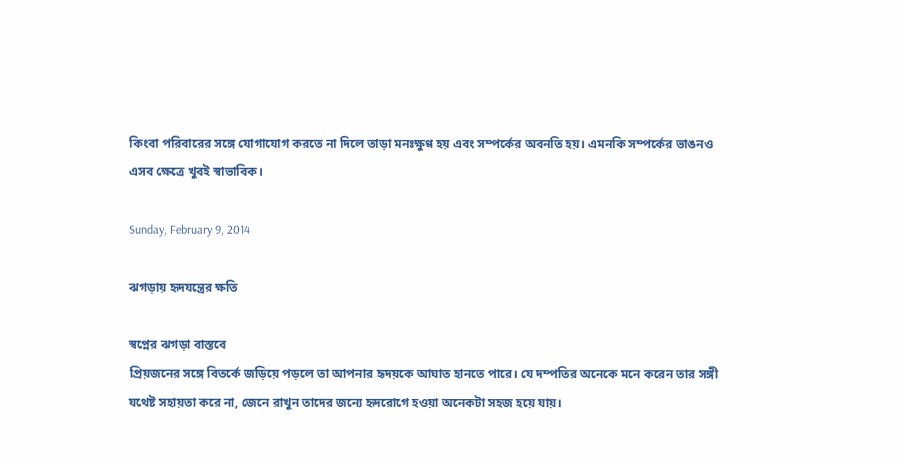কিংবা পরিবারের সঙ্গে যোগাযোগ করতে না দিলে তাড়া মনঃক্ষুণ্ণ হয় এবং সম্পর্কের অবনতি হয়। এমনকি সম্পর্কের ভাঙনও এসব ক্ষেত্রে খুবই স্বাভাবিক।

Sunday, February 9, 2014

ঝগড়ায় হৃদযন্ত্রের ক্ষতি

স্বপ্নের ঝগড়া বাস্তবে
প্রিয়জনের সঙ্গে বিতর্কে জড়িয়ে পড়লে তা আপনার হৃদয়কে আঘাত হানতে পারে। যে দম্পতির অনেকে মনে করেন তার সঙ্গী যথেষ্ট সহায়তা করে না, জেনে রাখুন তাদের জন্যে হৃদরোগে হওয়া অনেকটা সহজ হয়ে যায়।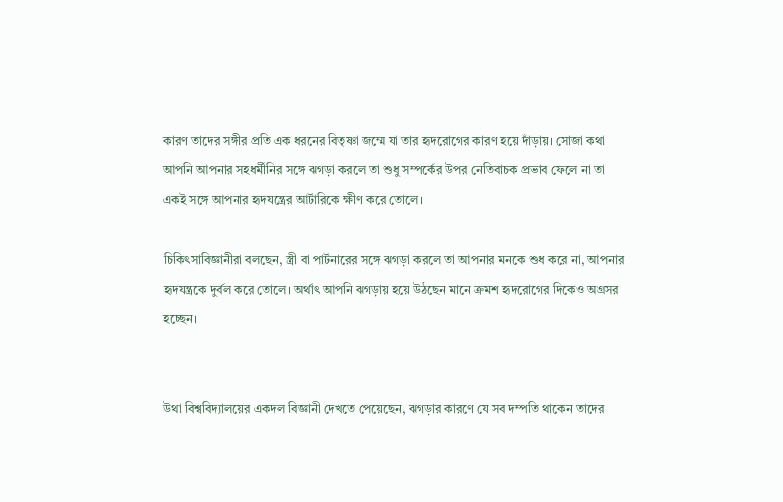কারণ তাদের সঙ্গীর প্রতি এক ধরনের বিতৃষ্ণা জম্মে যা তার হৃদরোগের কারণ হয়ে দাঁড়ায়। সোজা কথা আপনি আপনার সহধর্মীনির সঙ্গে ঝগড়া করলে তা শুধু সম্পর্কের উপর নেতিবাচক প্রভাব ফেলে না তা একই সঙ্গে আপনার হৃদযন্ত্রের আর্টারিকে ক্ষীণ করে তোলে।

চিকিৎসাবিজ্ঞানীরা বলছেন, স্ত্রী বা পার্টনারের সঙ্গে ঝগড়া করলে তা আপনার মনকে শুধ করে না, আপনার হৃদযন্ত্রকে দুর্বল করে তোলে। অর্থাৎ আপনি ঝগড়ায় হয়ে উঠছেন মানে ক্রমশ হৃদরোগের দিকেও অগ্রসর হচ্ছেন।


উথা বিশ্ববিদ্যালয়ের একদল বিজ্ঞানী দেখতে পেয়েছেন, ঝগড়ার কারণে যে সব দম্পতি থাকেন তাদের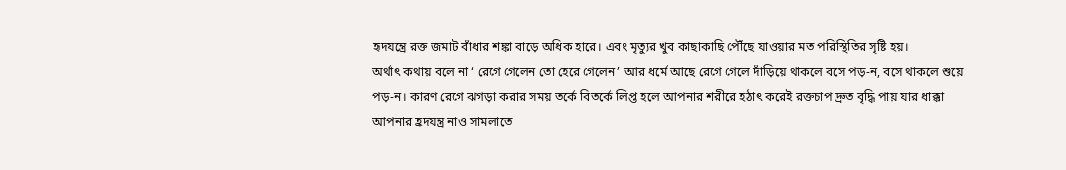হৃদযন্ত্রে রক্ত জমাট বাঁধার শঙ্কা বাড়ে অধিক হারে। এবং মৃত্যুর খুব কাছাকাছি পৌঁছে যাওয়ার মত পরিস্থিতির সৃষ্টি হয়।
অর্থাৎ কথায় বলে না ‘ রেগে গেলেন তো হেরে গেলেন’ আর ধর্মে আছে রেগে গেলে দাঁড়িয়ে থাকলে বসে পড়-ন, বসে থাকলে শুয়ে পড়-ন। কারণ রেগে ঝগড়া করার সময় তর্কে বিতর্কে লিপ্ত হলে আপনার শরীরে হঠাৎ করেই রক্তচাপ দ্রুত বৃদ্ধি পায় যার ধাক্কা আপনার হ্রদযন্ত্র নাও সামলাতে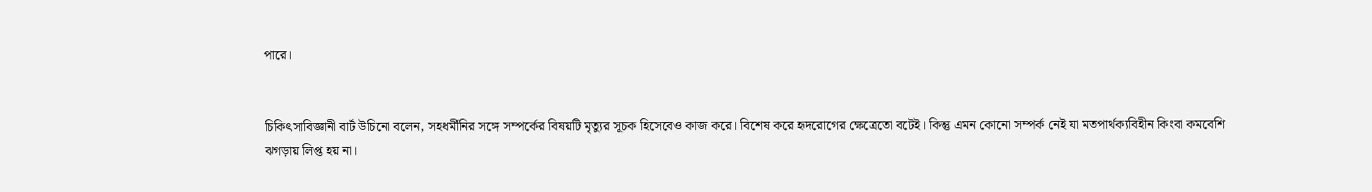পারে।


চিকিৎসাবিজ্ঞানী বার্ট উচিনো বলেন, সহধর্মীনির সঙ্গে সম্পর্কের বিষয়টি মৃত্যুর সূচক হিসেবেও কাজ করে। বিশেষ করে হৃদরোগের ক্ষেত্রেতো বটেই। কিন্তু এমন কোনো সম্পর্ক নেই যা মতপার্থক্যবিহীন কিংবা কমবেশি ঝগড়ায় লিপ্ত হয় না।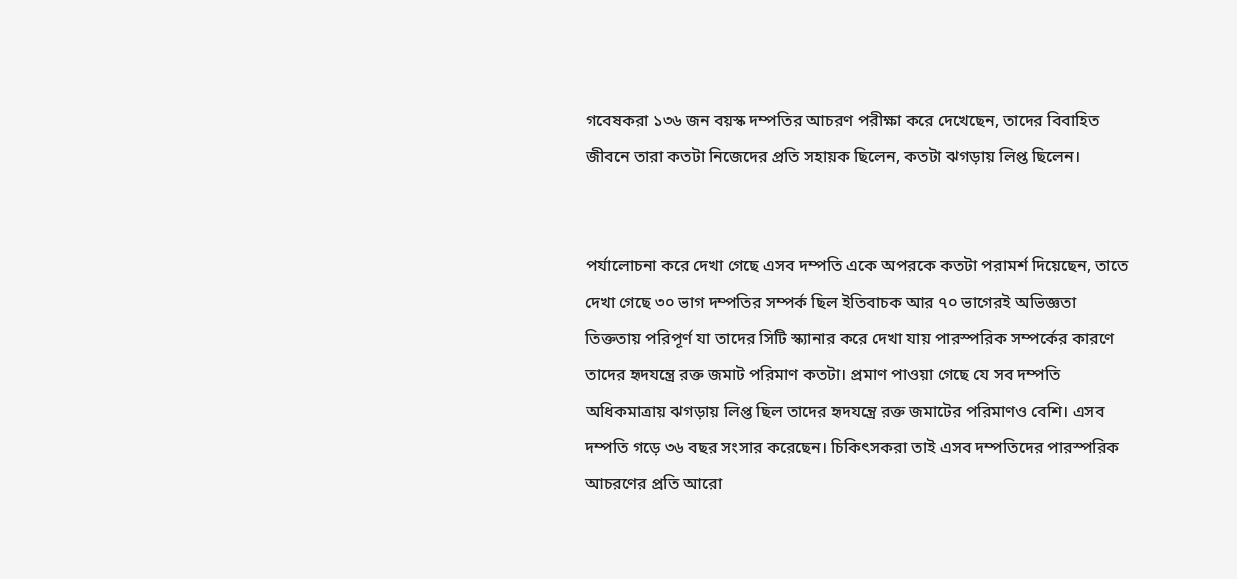গবেষকরা ১৩৬ জন বয়স্ক দম্পতির আচরণ পরীক্ষা করে দেখেছেন, তাদের বিবাহিত জীবনে তারা কতটা নিজেদের প্রতি সহায়ক ছিলেন, কতটা ঝগড়ায় লিপ্ত ছিলেন।


পর্যালোচনা করে দেখা গেছে এসব দম্পতি একে অপরকে কতটা পরামর্শ দিয়েছেন, তাতে দেখা গেছে ৩০ ভাগ দম্পতির সম্পর্ক ছিল ইতিবাচক আর ৭০ ভাগেরই অভিজ্ঞতা তিক্ততায় পরিপূর্ণ যা তাদের সিটি স্ক্যানার করে দেখা যায় পারস্পরিক সম্পর্কের কারণে তাদের হৃদযন্ত্রে রক্ত জমাট পরিমাণ কতটা। প্রমাণ পাওয়া গেছে যে সব দম্পতি অধিকমাত্রায় ঝগড়ায় লিপ্ত ছিল তাদের হৃদযন্ত্রে রক্ত জমাটের পরিমাণও বেশি। এসব দম্পতি গড়ে ৩৬ বছর সংসার করেছেন। চিকিৎসকরা তাই এসব দম্পতিদের পারস্পরিক আচরণের প্রতি আরো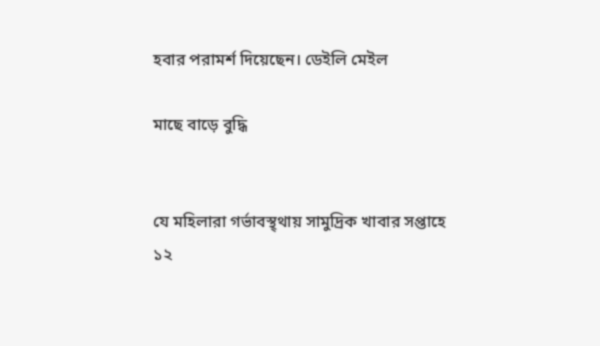হবার পরামর্শ দিয়েছেন। ডেইলি মেইল

মাছে বাড়ে বুদ্ধি


যে মহিলারা গর্ভাবস্থ্থায় সামুদ্রিক খাবার সপ্তাহে ১২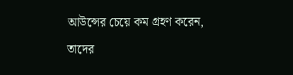আউন্সের চেয়ে কম গ্রহণ করেন, তাদের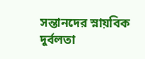সন্তানদের স্নায়বিক দুর্বলতা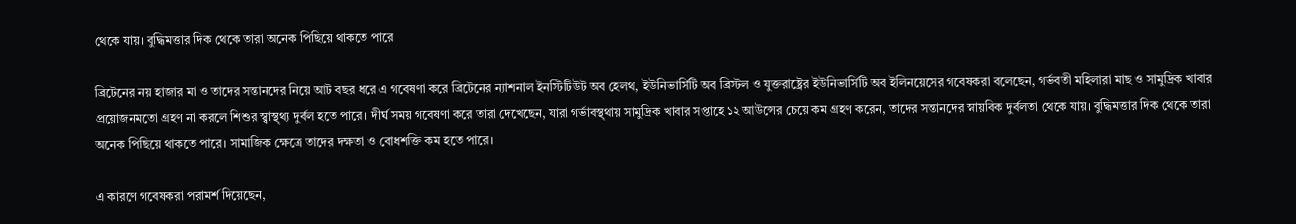থেকে যায়। বুদ্ধিমত্তার দিক থেকে তারা অনেক পিছিয়ে থাকতে পারে

ব্রিটেনের নয় হাজার মা ও তাদের সন্তানদের নিয়ে আট বছর ধরে এ গবেষণা করে ব্রিটেনের ন্যাশনাল ইনস্টিটিউট অব হেলথ, ইউনিভার্সিটি অব ব্রিস্টল ও যুক্তরাষ্ট্রের ইউনিভার্সিটি অব ইলিনয়েসের গবেষকরা বলেছেন, গর্ভবতী মহিলারা মাছ ও সামুদ্রিক খাবার প্রয়োজনমতো গ্রহণ না করলে শিশুর স্ব্বাস্থ্থ্য দুর্বল হতে পারে। দীর্ঘ সময় গবেষণা করে তারা দেখেছেন, যারা গর্ভাবস্থ্থায় সামুদ্রিক খাবার সপ্তাহে ১২ আউন্সের চেয়ে কম গ্রহণ করেন, তাদের সন্তানদের স্নায়বিক দুর্বলতা থেকে যায়। বুদ্ধিমত্তার দিক থেকে তারা অনেক পিছিয়ে থাকতে পারে। সামাজিক ক্ষেত্রে তাদের দক্ষতা ও বোধশক্তি কম হতে পারে।

এ কারণে গবেষকরা পরামর্শ দিয়েছেন,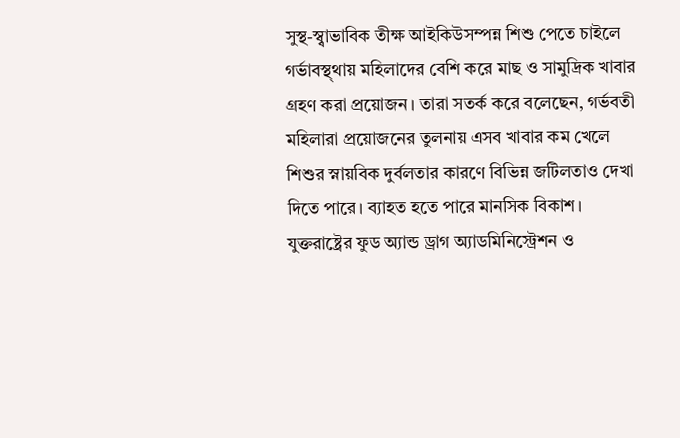সুস্থ-স্ব্বাভাবিক তীক্ষ আইকিউসম্পন্ন শিশু পেতে চাইলে গর্ভাবস্থ্থায় মহিলাদের বেশি করে মাছ ও সামুদ্রিক খাবার গ্রহণ করা প্রয়োজন। তারা সতর্ক করে বলেছেন, গর্ভবতী মহিলারা প্রয়োজনের তুলনায় এসব খাবার কম খেলে শিশুর স্নায়বিক দুর্বলতার কারণে বিভিন্ন জটিলতাও দেখা দিতে পারে। ব্যাহত হতে পারে মানসিক বিকাশ।
যুক্তরাষ্ট্রের ফুড অ্যান্ড ড্রাগ অ্যাডমিনিস্ট্রেশন ও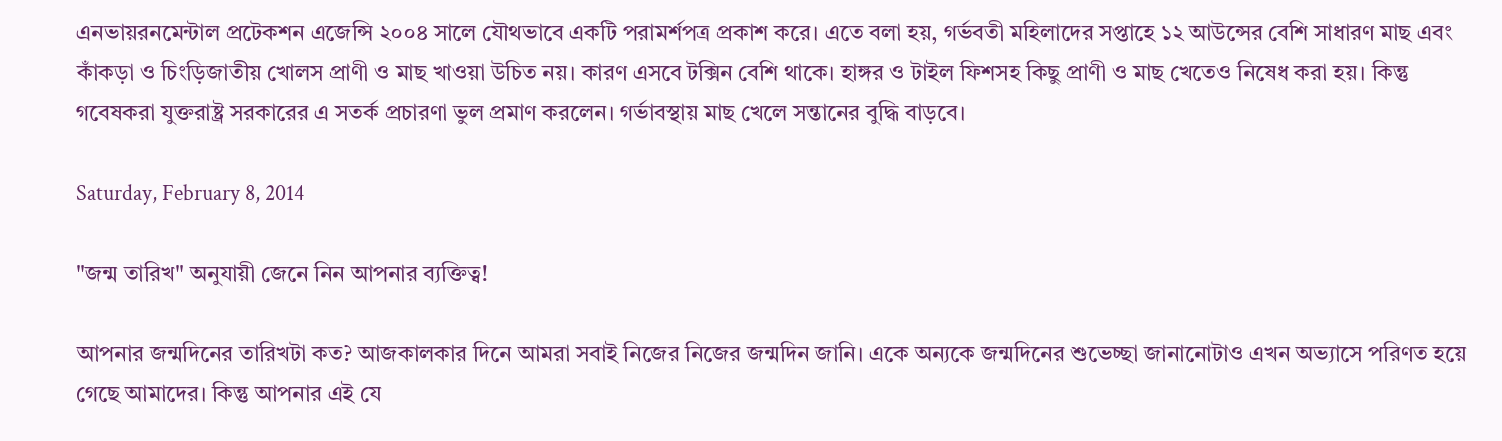এনভায়রনমেন্টাল প্রটেকশন এজেন্সি ২০০৪ সালে যৌথভাবে একটি পরামর্শপত্র প্রকাশ করে। এতে বলা হয়, গর্ভবতী মহিলাদের সপ্তাহে ১২ আউন্সের বেশি সাধারণ মাছ এবং কাঁকড়া ও চিংড়িজাতীয় খোলস প্রাণী ও মাছ খাওয়া উচিত নয়। কারণ এসবে টক্সিন বেশি থাকে। হাঙ্গর ও টাইল ফিশসহ কিছু প্রাণী ও মাছ খেতেও নিষেধ করা হয়। কিন্তু গবেষকরা যুক্তরাষ্ট্র সরকারের এ সতর্ক প্রচারণা ভুল প্রমাণ করলেন। গর্ভাবস্থায় মাছ খেলে সন্তানের বুদ্ধি বাড়বে।

Saturday, February 8, 2014

"জন্ম তারিখ" অনুযায়ী জেনে নিন আপনার ব্যক্তিত্ব!

আপনার জন্মদিনের তারিখটা কত? আজকালকার দিনে আমরা সবাই নিজের নিজের জন্মদিন জানি। একে অন্যকে জন্মদিনের শুভেচ্ছা জানানোটাও এখন অভ্যাসে পরিণত হয়ে গেছে আমাদের। কিন্তু আপনার এই যে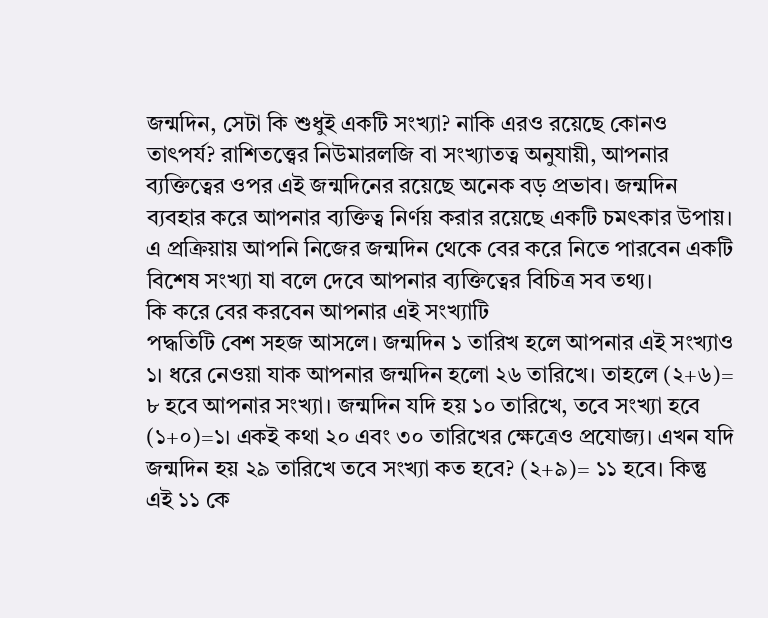জন্মদিন, সেটা কি শুধুই একটি সংখ্যা? নাকি এরও রয়েছে কোনও তাৎপর্য? রাশিতত্ত্বের নিউমারলজি বা সংখ্যাতত্ব অনুযায়ী, আপনার ব্যক্তিত্বের ওপর এই জন্মদিনের রয়েছে অনেক বড় প্রভাব। জন্মদিন ব্যবহার করে আপনার ব্যক্তিত্ব নির্ণয় করার রয়েছে একটি চমৎকার উপায়। এ প্রক্রিয়ায় আপনি নিজের জন্মদিন থেকে বের করে নিতে পারবেন একটি বিশেষ সংখ্যা যা বলে দেবে আপনার ব্যক্তিত্বের বিচিত্র সব তথ্য।
কি করে বের করবেন আপনার এই সংখ্যাটি
পদ্ধতিটি বেশ সহজ আসলে। জন্মদিন ১ তারিখ হলে আপনার এই সংখ্যাও ১। ধরে নেওয়া যাক আপনার জন্মদিন হলো ২৬ তারিখে। তাহলে (২+৬)= ৮ হবে আপনার সংখ্যা। জন্মদিন যদি হয় ১০ তারিখে, তবে সংখ্যা হবে (১+০)=১। একই কথা ২০ এবং ৩০ তারিখের ক্ষেত্রেও প্রযোজ্য। এখন যদি জন্মদিন হয় ২৯ তারিখে তবে সংখ্যা কত হবে? (২+৯)= ১১ হবে। কিন্তু এই ১১ কে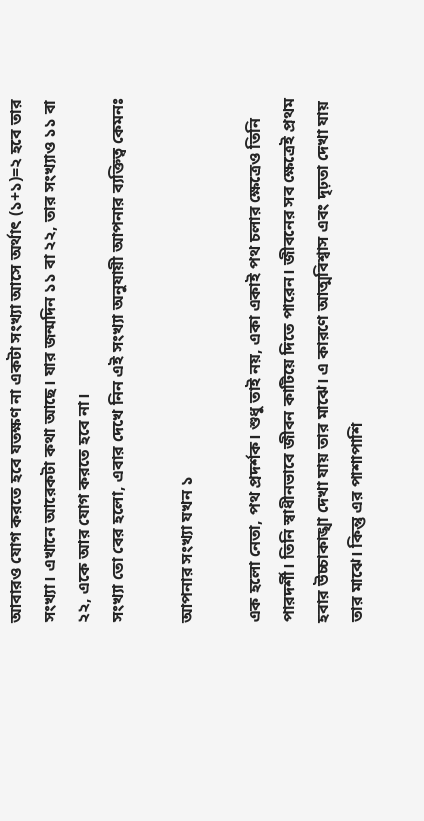আবারও যোগ করতে হবে যতক্ষণ না একটা সংখ্যা আসে অর্থাৎ (১+১)=২ হবে তার সংখ্যা। এখানে আরেকটা কথা আছে। যার জন্মদিন ১১ বা ২২, তার সংখ্যাও ১১ বা ২২, একে আর যোগ করতে হবে না।
সংখ্যা তো বের হলো, এবার দেখে নিন এই সংখ্যা অনুযায়ী আপনার ব্যক্তিত্ব কেমনঃ

আপনার সংখ্যা যখন ১

এক হলো নেতা, পথ প্রদর্শক। শুধু তাই নয়, একা একাই পথ চলার ক্ষেত্রেও তিনি পারদর্শী। তিনি স্বাধীনভাবে জীবন কাটিয়ে দিতে পারেন। জীবনের সব ক্ষেত্রেই প্রথম হবার উচ্চাকাঙ্খা দেখা যায় তার মাঝে। এ কারণে আত্মবিশ্বাস এবং দৃঢ়তা দেখা যায় তার মাঝে। কিন্তু এর পাশাপাশি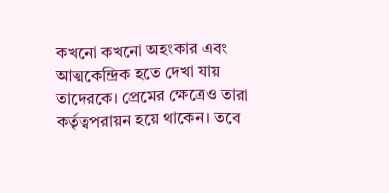কখনো কখনো অহংকার এবং আত্মকেন্দ্রিক হতে দেখা যায় তাদেরকে। প্রেমের ক্ষেত্রেও তারা কর্তৃত্বপরায়ন হয়ে থাকেন। তবে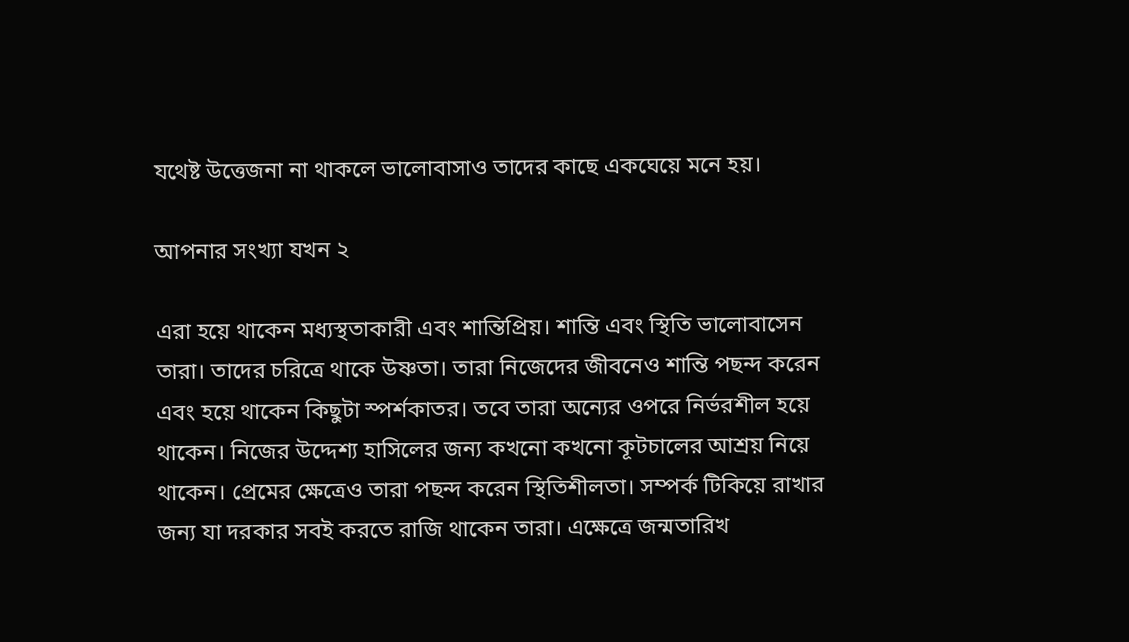যথেষ্ট উত্তেজনা না থাকলে ভালোবাসাও তাদের কাছে একঘেয়ে মনে হয়।

আপনার সংখ্যা যখন ২

এরা হয়ে থাকেন মধ্যস্থতাকারী এবং শান্তিপ্রিয়। শান্তি এবং স্থিতি ভালোবাসেন তারা। তাদের চরিত্রে থাকে উষ্ণতা। তারা নিজেদের জীবনেও শান্তি পছন্দ করেন এবং হয়ে থাকেন কিছুটা স্পর্শকাতর। তবে তারা অন্যের ওপরে নির্ভরশীল হয়ে থাকেন। নিজের উদ্দেশ্য হাসিলের জন্য কখনো কখনো কূটচালের আশ্রয় নিয়ে থাকেন। প্রেমের ক্ষেত্রেও তারা পছন্দ করেন স্থিতিশীলতা। সম্পর্ক টিকিয়ে রাখার জন্য যা দরকার সবই করতে রাজি থাকেন তারা। এক্ষেত্রে জন্মতারিখ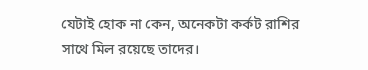যেটাই হোক না কেন, অনেকটা কর্কট রাশির সাথে মিল রয়েছে তাদের।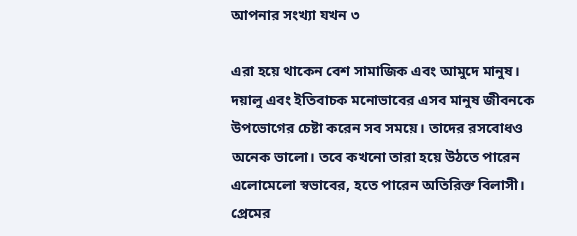আপনার সংখ্যা যখন ৩

এরা হয়ে থাকেন বেশ সামাজিক এবং আমুদে মানুষ। দয়ালু এবং ইতিবাচক মনোভাবের এসব মানুষ জীবনকে উপভোগের চেষ্টা করেন সব সময়ে। তাদের রসবোধও অনেক ভালো। তবে কখনো তারা হয়ে উঠতে পারেন এলোমেলো স্বভাবের, হতে পারেন অতিরিক্ত বিলাসী। প্রেমের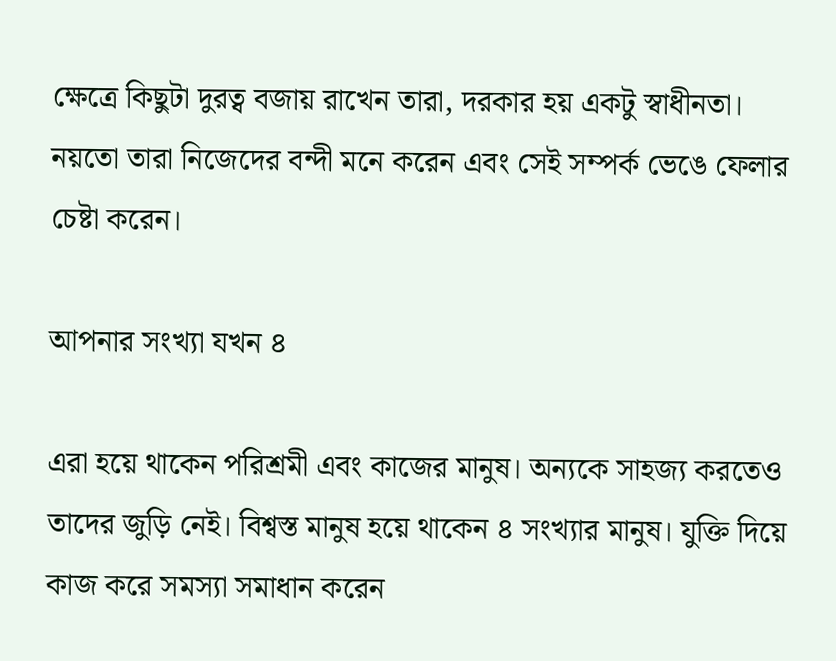ক্ষেত্রে কিছুটা দুরত্ব বজায় রাখেন তারা, দরকার হয় একটু স্বাধীনতা। নয়তো তারা নিজেদের বন্দী মনে করেন এবং সেই সম্পর্ক ভেঙে ফেলার চেষ্টা করেন।

আপনার সংখ্যা যখন ৪

এরা হয়ে থাকেন পরিশ্রমী এবং কাজের মানুষ। অন্যকে সাহজ্য করতেও তাদের জুড়ি নেই। বিশ্বস্ত মানুষ হয়ে থাকেন ৪ সংখ্যার মানুষ। যুক্তি দিয়ে কাজ করে সমস্যা সমাধান করেন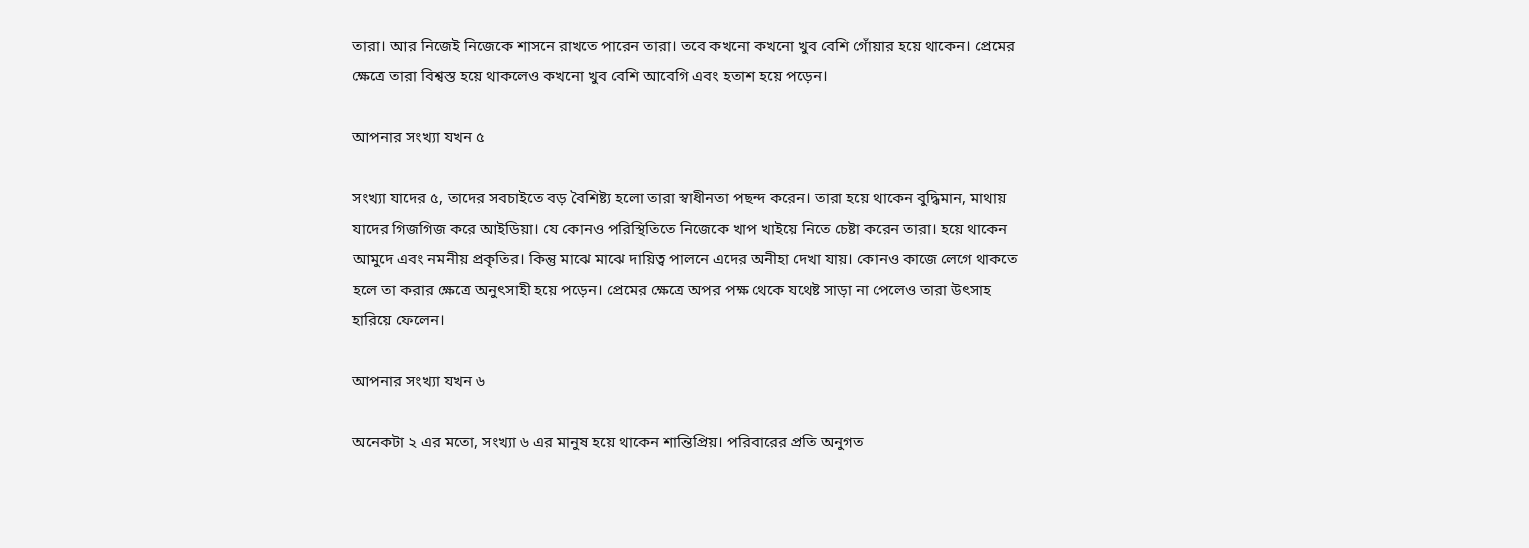তারা। আর নিজেই নিজেকে শাসনে রাখতে পারেন তারা। তবে কখনো কখনো খুব বেশি গোঁয়ার হয়ে থাকেন। প্রেমের ক্ষেত্রে তারা বিশ্বস্ত হয়ে থাকলেও কখনো খুব বেশি আবেগি এবং হতাশ হয়ে পড়েন।

আপনার সংখ্যা যখন ৫

সংখ্যা যাদের ৫, তাদের সবচাইতে বড় বৈশিষ্ট্য হলো তারা স্বাধীনতা পছন্দ করেন। তারা হয়ে থাকেন বুদ্ধিমান, মাথায় যাদের গিজগিজ করে আইডিয়া। যে কোনও পরিস্থিতিতে নিজেকে খাপ খাইয়ে নিতে চেষ্টা করেন তারা। হয়ে থাকেন আমুদে এবং নমনীয় প্রকৃতির। কিন্তু মাঝে মাঝে দায়িত্ব পালনে এদের অনীহা দেখা যায়। কোনও কাজে লেগে থাকতে হলে তা করার ক্ষেত্রে অনুৎসাহী হয়ে পড়েন। প্রেমের ক্ষেত্রে অপর পক্ষ থেকে যথেষ্ট সাড়া না পেলেও তারা উৎসাহ হারিয়ে ফেলেন।

আপনার সংখ্যা যখন ৬

অনেকটা ২ এর মতো, সংখ্যা ৬ এর মানুষ হয়ে থাকেন শান্তিপ্রিয়। পরিবারের প্রতি অনুগত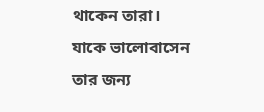থাকেন তারা। যাকে ভালোবাসেন তার জন্য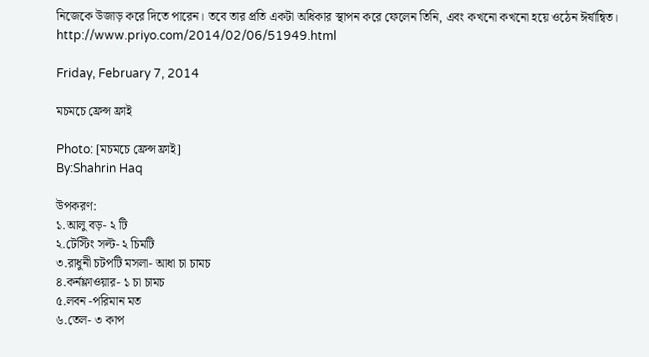নিজেকে উজাড় করে দিতে পারেন। তবে তার প্রতি একটা অধিকার স্থাপন করে ফেলেন তিনি, এবং কখনো কখনো হয়ে ওঠেন ঈর্ষান্বিত।
http://www.priyo.com/2014/02/06/51949.html

Friday, February 7, 2014

মচমচে ফ্রেন্স ফ্রাই

Photo: [মচমচে ফ্রেন্স ফ্রাই]
By:Shahrin Haq

উপকরণ:
১.আলু বড়- ২ টি
২.টেস্টিং সল্ট- ২ চিমটি
৩.রাধুনী চটপটি মসলা- আধা চা চামচ
৪.কর্নফ্লাওয়ার- ১ চা চামচ
৫.লবন -পরিমান মত
৬.তেল- ৩ কাপ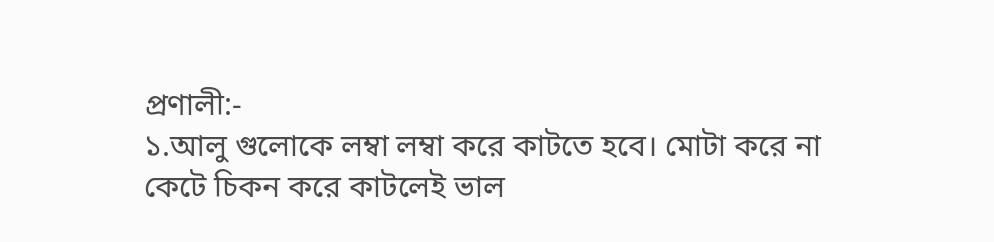প্রণালী:-
১.আলু গুলোকে লম্বা লম্বা করে কাটতে হবে। মোটা করে না কেটে চিকন করে কাটলেই ভাল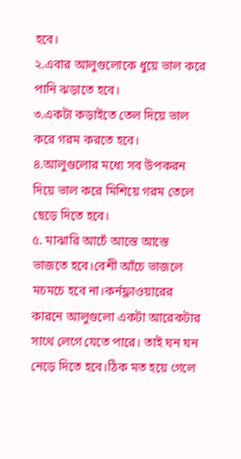হবে।
২.এবার আলুগুলোকে ধুয়ে ভাল করে পানি ঝড়াতে হবে।
৩.একটা কড়াইতে তেল দিয়ে ভাল করে গরম করতে হবে।
৪.আলুগুলোর মধ্যে সব উপকরন দিয়ে ভাল করে মিশিয়ে গরম তেলে ছেড়ে দিতে হবে।
৫. মাঝারি আচেঁ আস্তে আস্তে ভাজতে হবে।বেশী আঁচে ভাজলে মচমচে হবে না।কর্নফ্লাওয়ারের কারনে আলুগুলো একটা আরেকটার সাথে লেগে যেতে পারে। তাই ঘন ঘন নেড়ে দিতে হবে।ঠিক মত হয়ে গেলে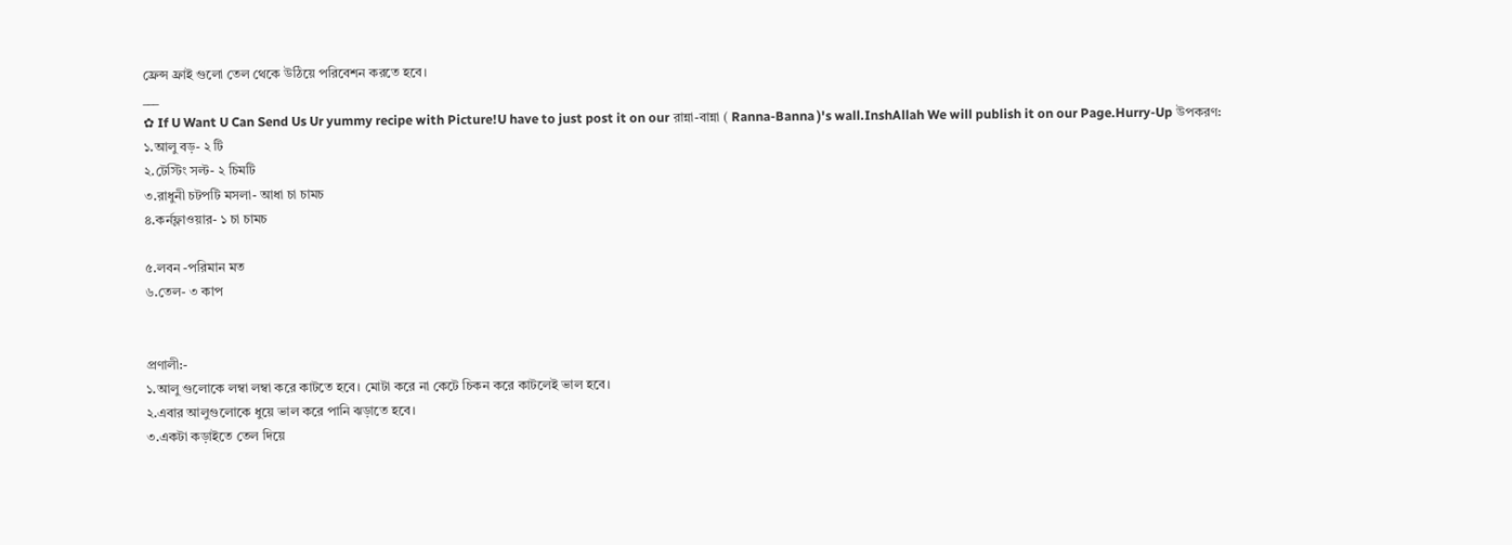ফ্রেন্স ফ্রাই গুলো তেল থেকে উঠিয়ে পরিবেশন করতে হবে।
___
✿ If U Want U Can Send Us Ur yummy recipe with Picture!U have to just post it on our রান্না-বান্না ( Ranna-Banna )'s wall.InshAllah We will publish it on our Page.Hurry-Up উপকরণ:
১.আলু বড়- ২ টি
২.টেস্টিং সল্ট- ২ চিমটি
৩.রাধুনী চটপটি মসলা- আধা চা চামচ
৪.কর্নফ্লাওয়ার- ১ চা চামচ

৫.লবন -পরিমান মত
৬.তেল- ৩ কাপ


প্রণালী:-
১.আলু গুলোকে লম্বা লম্বা করে কাটতে হবে। মোটা করে না কেটে চিকন করে কাটলেই ভাল হবে।
২.এবার আলুগুলোকে ধুয়ে ভাল করে পানি ঝড়াতে হবে।
৩.একটা কড়াইতে তেল দিয়ে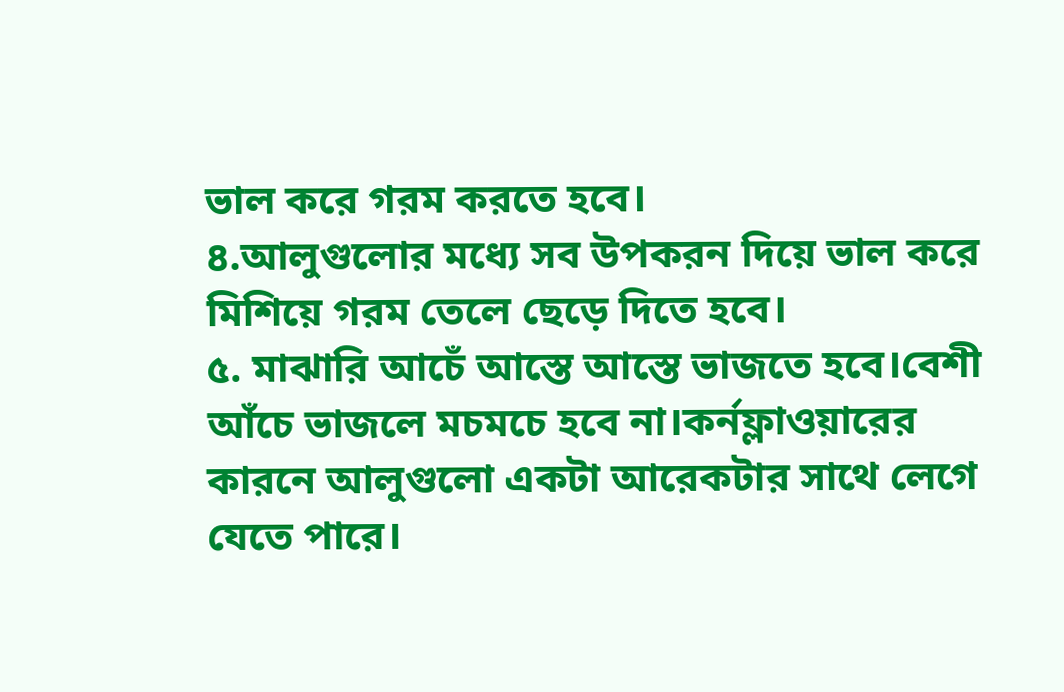ভাল করে গরম করতে হবে।
৪.আলুগুলোর মধ্যে সব উপকরন দিয়ে ভাল করে মিশিয়ে গরম তেলে ছেড়ে দিতে হবে।
৫. মাঝারি আচেঁ আস্তে আস্তে ভাজতে হবে।বেশী আঁচে ভাজলে মচমচে হবে না।কর্নফ্লাওয়ারের কারনে আলুগুলো একটা আরেকটার সাথে লেগে যেতে পারে।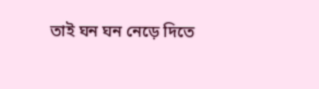তাই ঘন ঘন নেড়ে দিতে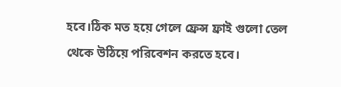হবে।ঠিক মত হয়ে গেলে ফ্রেন্স ফ্রাই গুলো তেল থেকে উঠিয়ে পরিবেশন করতে হবে।